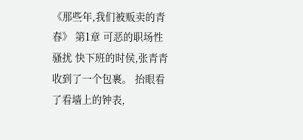《那些年,我们被贩卖的青春》 第1章 可恶的职场性骚扰 快下班的时侯,张青青收到了一个包裹。 抬眼看了看墙上的钟表,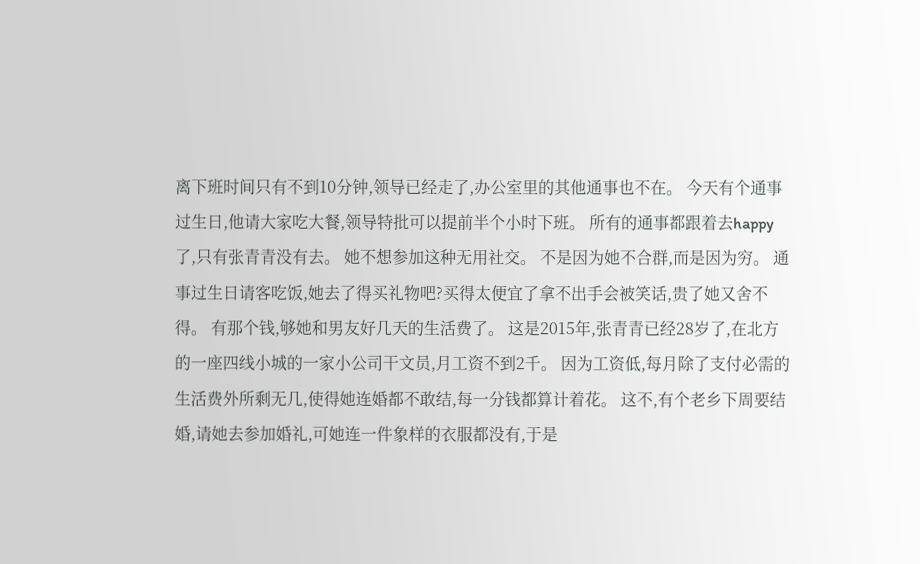离下班时间只有不到10分钟,领导已经走了,办公室里的其他通事也不在。 今天有个通事过生日,他请大家吃大餐,领导特批可以提前半个小时下班。 所有的通事都跟着去happy了,只有张青青没有去。 她不想参加这种无用社交。 不是因为她不合群,而是因为穷。 通事过生日请客吃饭,她去了得买礼物吧?买得太便宜了拿不出手会被笑话,贵了她又舍不得。 有那个钱,够她和男友好几天的生活费了。 这是2015年,张青青已经28岁了,在北方的一座四线小城的一家小公司干文员,月工资不到2千。 因为工资低,每月除了支付必需的生活费外所剩无几,使得她连婚都不敢结,每一分钱都算计着花。 这不,有个老乡下周要结婚,请她去参加婚礼,可她连一件象样的衣服都没有,于是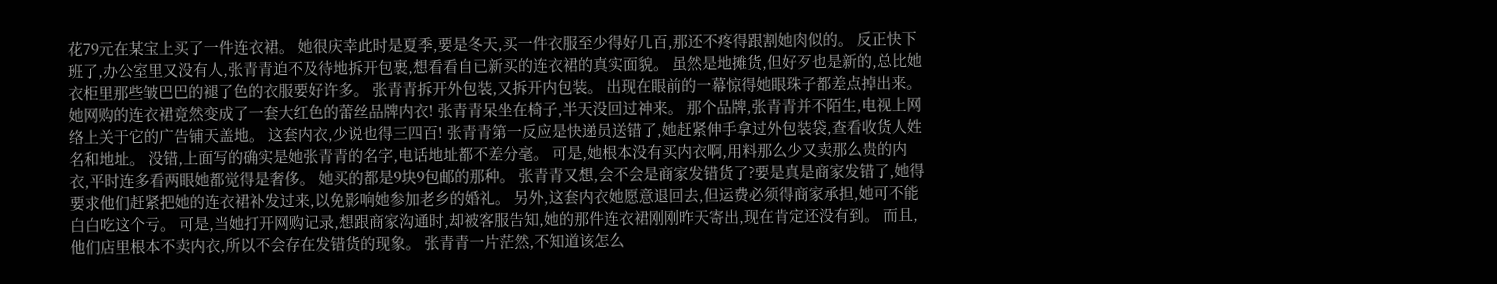花79元在某宝上买了一件连衣裙。 她很庆幸此时是夏季,要是冬天,买一件衣服至少得好几百,那还不疼得跟割她肉似的。 反正快下班了,办公室里又没有人,张青青迫不及待地拆开包裹,想看看自已新买的连衣裙的真实面貌。 虽然是地摊货,但好歹也是新的,总比她衣柜里那些皱巴巴的褪了色的衣服要好许多。 张青青拆开外包装,又拆开内包装。 出现在眼前的一幕惊得她眼珠子都差点掉出来。 她网购的连衣裙竟然变成了一套大红色的蕾丝品牌内衣! 张青青呆坐在椅子,半天没回过神来。 那个品牌,张青青并不陌生,电视上网络上关于它的广告铺天盖地。 这套内衣,少说也得三四百! 张青青第一反应是快递员送错了,她赶紧伸手拿过外包装袋,查看收货人姓名和地址。 没错,上面写的确实是她张青青的名字,电话地址都不差分毫。 可是,她根本没有买内衣啊,用料那么少又卖那么贵的内衣,平时连多看两眼她都觉得是奢侈。 她买的都是9块9包邮的那种。 张青青又想,会不会是商家发错货了?要是真是商家发错了,她得要求他们赶紧把她的连衣裙补发过来,以免影响她参加老乡的婚礼。 另外,这套内衣她愿意退回去,但运费必须得商家承担,她可不能白白吃这个亏。 可是,当她打开网购记录,想跟商家沟通时,却被客服告知,她的那件连衣裙刚刚昨天寄出,现在肯定还没有到。 而且,他们店里根本不卖内衣,所以不会存在发错货的现象。 张青青一片茫然,不知道该怎么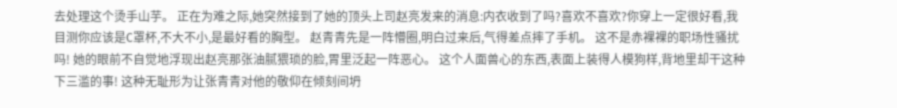去处理这个烫手山芋。 正在为难之际,她突然接到了她的顶头上司赵亮发来的消息:内衣收到了吗?喜欢不喜欢?你穿上一定很好看,我目测你应该是C罩杯,不大不小,是最好看的胸型。 赵青青先是一阵懵圈,明白过来后,气得差点摔了手机。 这不是赤裸裸的职场性骚扰吗! 她的眼前不自觉地浮现出赵亮那张油腻猥琐的脸,胃里泛起一阵恶心。 这个人面兽心的东西,表面上装得人模狗样,背地里却干这种下三滥的事! 这种无耻形为让张青青对他的敬仰在倾刻间坍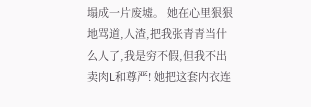塌成一片废墟。 她在心里狠狠地骂道,人渣,把我张青青当什么人了,我是穷不假,但我不出卖肉L和尊严! 她把这套内衣连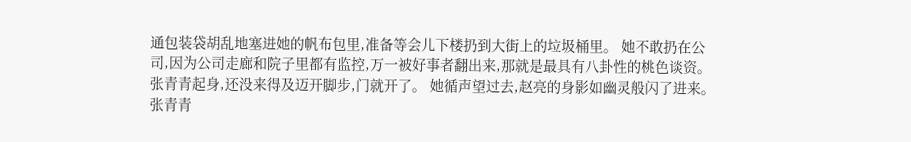通包装袋胡乱地塞进她的帆布包里,准备等会儿下楼扔到大街上的垃圾桶里。 她不敢扔在公司,因为公司走廊和院子里都有监控,万一被好事者翻出来,那就是最具有八卦性的桃色谈资。 张青青起身,还没来得及迈开脚步,门就开了。 她循声望过去,赵亮的身影如幽灵般闪了进来。 张青青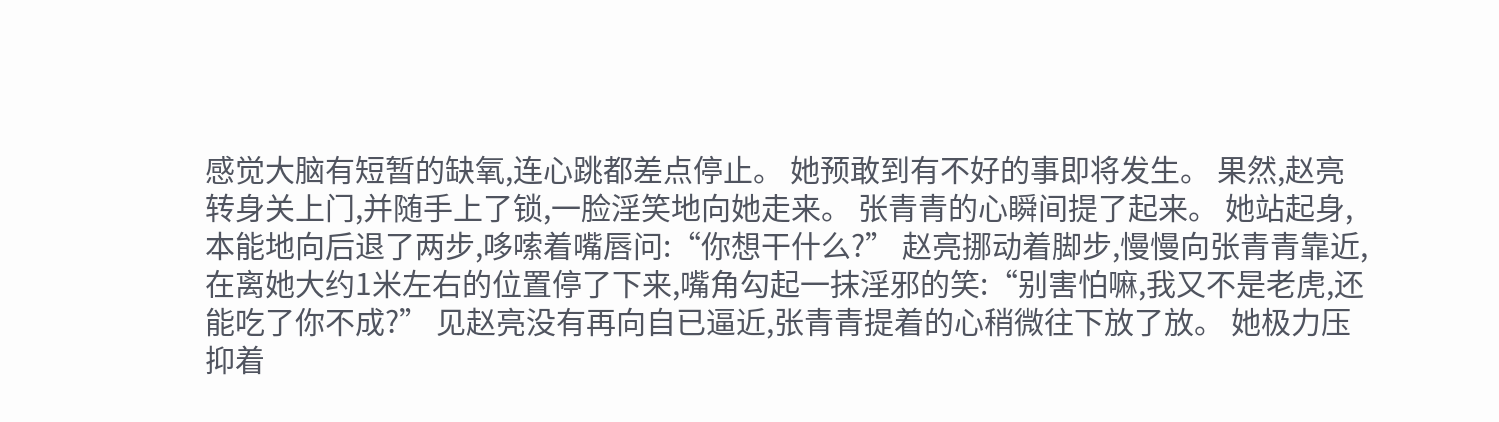感觉大脑有短暂的缺氧,连心跳都差点停止。 她预敢到有不好的事即将发生。 果然,赵亮转身关上门,并随手上了锁,一脸淫笑地向她走来。 张青青的心瞬间提了起来。 她站起身,本能地向后退了两步,哆嗦着嘴唇问:“你想干什么?” 赵亮挪动着脚步,慢慢向张青青靠近,在离她大约1米左右的位置停了下来,嘴角勾起一抹淫邪的笑:“别害怕嘛,我又不是老虎,还能吃了你不成?” 见赵亮没有再向自已逼近,张青青提着的心稍微往下放了放。 她极力压抑着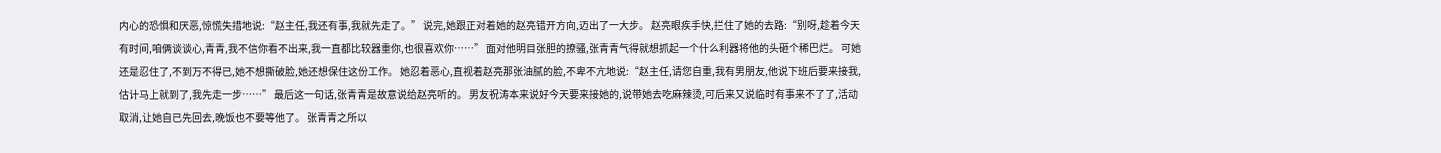内心的恐惧和厌恶,惊慌失措地说:“赵主任,我还有事,我就先走了。” 说完,她跟正对着她的赵亮错开方向,迈出了一大步。 赵亮眼疾手快,拦住了她的去路:“别呀,趁着今天有时间,咱俩谈谈心,青青,我不信你看不出来,我一直都比较器重你,也很喜欢你……” 面对他明目张胆的撩骚,张青青气得就想抓起一个什么利器将他的头砸个稀巴烂。 可她还是忍住了,不到万不得已,她不想撕破脸,她还想保住这份工作。 她忍着恶心,直视着赵亮那张油腻的脸,不卑不亢地说:“赵主任,请您自重,我有男朋友,他说下班后要来接我,估计马上就到了,我先走一步……” 最后这一句话,张青青是故意说给赵亮听的。 男友祝涛本来说好今天要来接她的,说带她去吃麻辣烫,可后来又说临时有事来不了了,活动取消,让她自已先回去,晚饭也不要等他了。 张青青之所以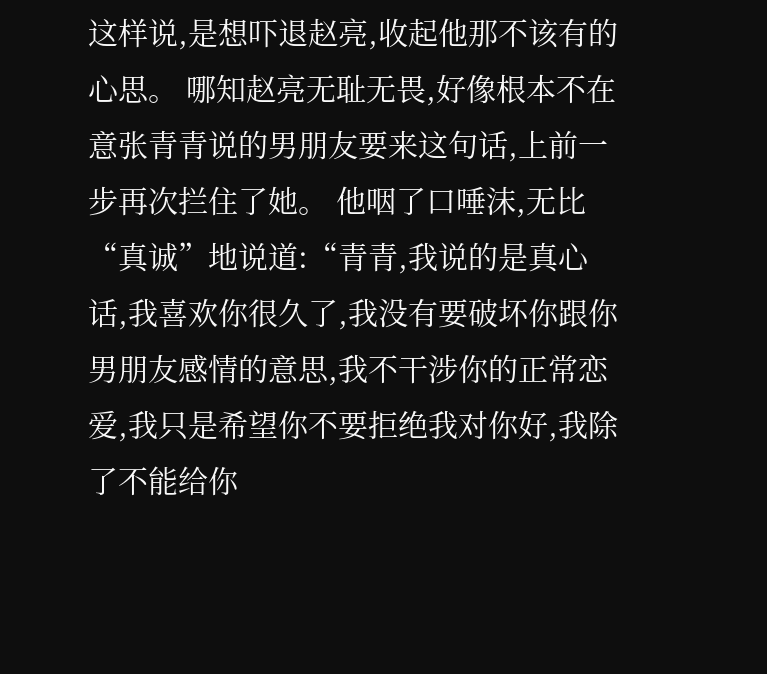这样说,是想吓退赵亮,收起他那不该有的心思。 哪知赵亮无耻无畏,好像根本不在意张青青说的男朋友要来这句话,上前一步再次拦住了她。 他咽了口唾沫,无比“真诚”地说道:“青青,我说的是真心话,我喜欢你很久了,我没有要破坏你跟你男朋友感情的意思,我不干涉你的正常恋爱,我只是希望你不要拒绝我对你好,我除了不能给你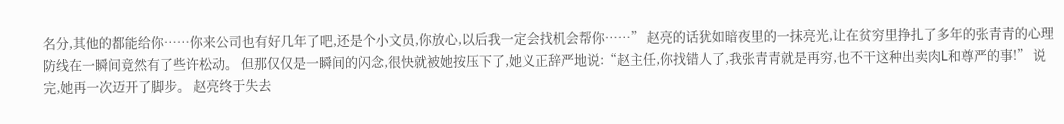名分,其他的都能给你……你来公司也有好几年了吧,还是个小文员,你放心,以后我一定会找机会帮你……” 赵亮的话犹如暗夜里的一抹亮光,让在贫穷里挣扎了多年的张青青的心理防线在一瞬间竟然有了些许松动。 但那仅仅是一瞬间的闪念,很快就被她按压下了,她义正辞严地说:“赵主任,你找错人了,我张青青就是再穷,也不干这种出卖肉L和尊严的事!” 说完,她再一次迈开了脚步。 赵亮终于失去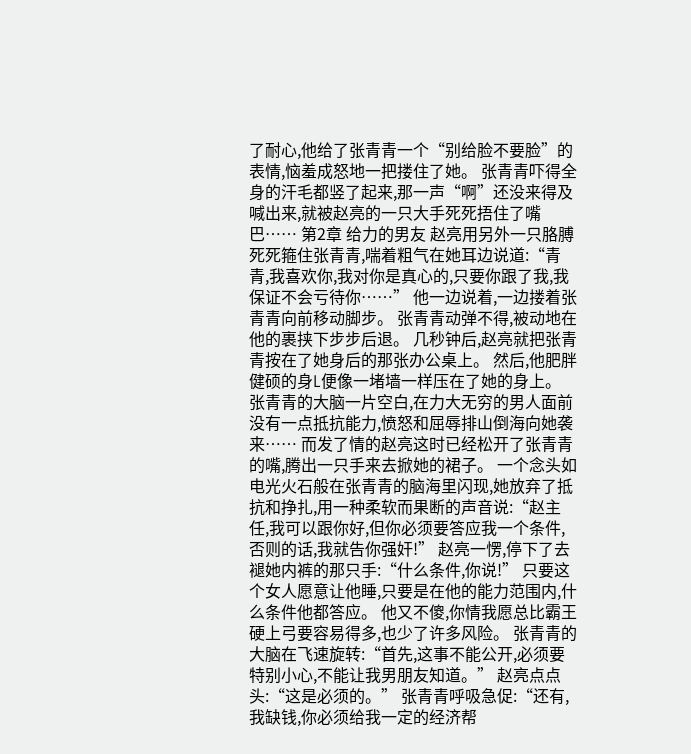了耐心,他给了张青青一个“别给脸不要脸”的表情,恼羞成怒地一把搂住了她。 张青青吓得全身的汗毛都竖了起来,那一声“啊”还没来得及喊出来,就被赵亮的一只大手死死捂住了嘴巴…… 第2章 给力的男友 赵亮用另外一只胳膊死死箍住张青青,喘着粗气在她耳边说道:“青青,我喜欢你,我对你是真心的,只要你跟了我,我保证不会亏待你……” 他一边说着,一边搂着张青青向前移动脚步。 张青青动弹不得,被动地在他的裹挟下步步后退。 几秒钟后,赵亮就把张青青按在了她身后的那张办公桌上。 然后,他肥胖健硕的身L便像一堵墙一样压在了她的身上。 张青青的大脑一片空白,在力大无穷的男人面前没有一点抵抗能力,愤怒和屈辱排山倒海向她袭来…… 而发了情的赵亮这时已经松开了张青青的嘴,腾出一只手来去掀她的裙子。 一个念头如电光火石般在张青青的脑海里闪现,她放弃了抵抗和挣扎,用一种柔软而果断的声音说:“赵主任,我可以跟你好,但你必须要答应我一个条件,否则的话,我就告你强奸!” 赵亮一愣,停下了去褪她内裤的那只手:“什么条件,你说!” 只要这个女人愿意让他睡,只要是在他的能力范围内,什么条件他都答应。 他又不傻,你情我愿总比霸王硬上弓要容易得多,也少了许多风险。 张青青的大脑在飞速旋转:“首先,这事不能公开,必须要特别小心,不能让我男朋友知道。” 赵亮点点头:“这是必须的。” 张青青呼吸急促:“还有,我缺钱,你必须给我一定的经济帮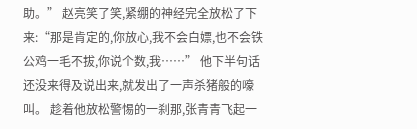助。” 赵亮笑了笑,紧绷的神经完全放松了下来:“那是肯定的,你放心,我不会白嫖,也不会铁公鸡一毛不拔,你说个数,我……” 他下半句话还没来得及说出来,就发出了一声杀猪般的嚎叫。 趁着他放松警惕的一刹那,张青青飞起一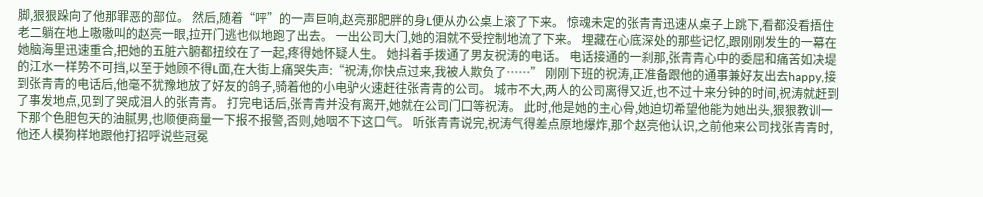脚,狠狠跺向了他那罪恶的部位。 然后,随着“呯”的一声巨响,赵亮那肥胖的身L便从办公桌上滚了下来。 惊魂未定的张青青迅速从桌子上跳下,看都没看捂住老二躺在地上嗷嗷叫的赵亮一眼,拉开门逃也似地跑了出去。 一出公司大门,她的泪就不受控制地流了下来。 埋藏在心底深处的那些记忆,跟刚刚发生的一幕在她脑海里迅速重合,把她的五脏六腑都扭绞在了一起,疼得她怀疑人生。 她抖着手拨通了男友祝涛的电话。 电话接通的一刹那,张青青心中的委屈和痛苦如决堤的江水一样势不可挡,以至于她顾不得L面,在大街上痛哭失声:“祝涛,你快点过来,我被人欺负了……” 刚刚下班的祝涛,正准备跟他的通事兼好友出去happy,接到张青青的电话后,他毫不犹豫地放了好友的鸽子,骑着他的小电驴火速赶往张青青的公司。 城市不大,两人的公司离得又近,也不过十来分钟的时间,祝涛就赶到了事发地点,见到了哭成泪人的张青青。 打完电话后,张青青并没有离开,她就在公司门囗等祝涛。 此时,他是她的主心骨,她迫切希望他能为她出头,狠狠教训一下那个色胆包天的油腻男,也顺便商量一下报不报警,否则,她咽不下这口气。 听张青青说完,祝涛气得差点原地爆炸,那个赵亮他认识,之前他来公司找张青青时,他还人模狗样地跟他打招呼说些冠冕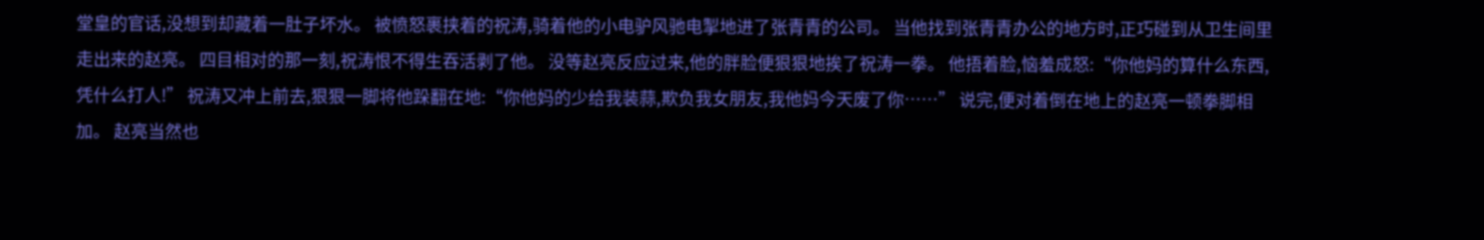堂皇的官话,没想到却藏着一肚子坏水。 被愤怒裹挟着的祝涛,骑着他的小电驴风驰电掣地进了张青青的公司。 当他找到张青青办公的地方时,正巧碰到从卫生间里走出来的赵亮。 四目相对的那一刻,祝涛恨不得生吞活剥了他。 没等赵亮反应过来,他的胖脸便狠狠地挨了祝涛一拳。 他捂着脸,恼羞成怒:“你他妈的算什么东西,凭什么打人!” 祝涛又冲上前去,狠狠一脚将他跺翻在地:“你他妈的少给我装蒜,欺负我女朋友,我他妈今天废了你……” 说完,便对着倒在地上的赵亮一顿拳脚相加。 赵亮当然也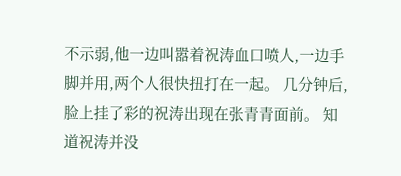不示弱,他一边叫嚣着祝涛血口喷人,一边手脚并用,两个人很快扭打在一起。 几分钟后,脸上挂了彩的祝涛出现在张青青面前。 知道祝涛并没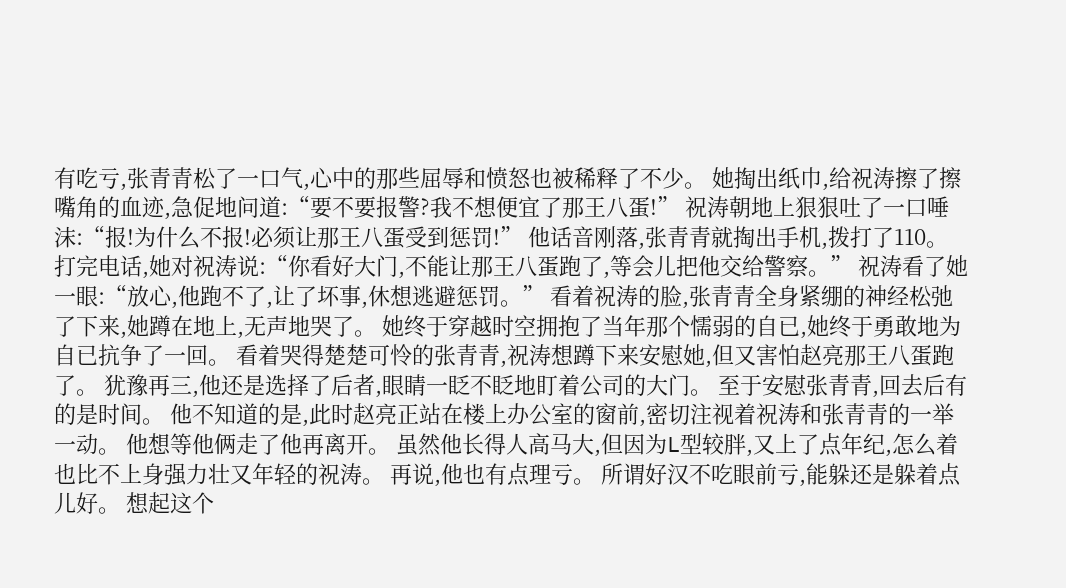有吃亏,张青青松了一口气,心中的那些屈辱和愤怒也被稀释了不少。 她掏出纸巾,给祝涛擦了擦嘴角的血迹,急促地问道:“要不要报警?我不想便宜了那王八蛋!” 祝涛朝地上狠狠吐了一口唾沫:“报!为什么不报!必须让那王八蛋受到惩罚!” 他话音刚落,张青青就掏出手机,拨打了110。 打完电话,她对祝涛说:“你看好大门,不能让那王八蛋跑了,等会儿把他交给警察。” 祝涛看了她一眼:“放心,他跑不了,让了坏事,休想逃避惩罚。” 看着祝涛的脸,张青青全身紧绷的神经松弛了下来,她蹲在地上,无声地哭了。 她终于穿越时空拥抱了当年那个懦弱的自已,她终于勇敢地为自已抗争了一回。 看着哭得楚楚可怜的张青青,祝涛想蹲下来安慰她,但又害怕赵亮那王八蛋跑了。 犹豫再三,他还是选择了后者,眼睛一眨不眨地盯着公司的大门。 至于安慰张青青,回去后有的是时间。 他不知道的是,此时赵亮正站在楼上办公室的窗前,密切注视着祝涛和张青青的一举一动。 他想等他俩走了他再离开。 虽然他长得人高马大,但因为L型较胖,又上了点年纪,怎么着也比不上身强力壮又年轻的祝涛。 再说,他也有点理亏。 所谓好汉不吃眼前亏,能躲还是躲着点儿好。 想起这个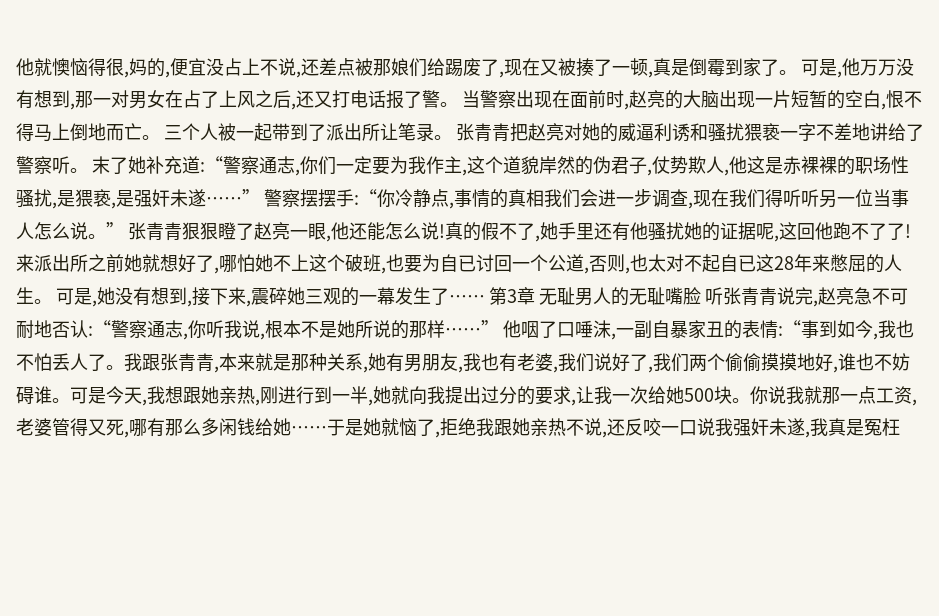他就懊恼得很,妈的,便宜没占上不说,还差点被那娘们给踢废了,现在又被揍了一顿,真是倒霉到家了。 可是,他万万没有想到,那一对男女在占了上风之后,还又打电话报了警。 当警察出现在面前时,赵亮的大脑出现一片短暂的空白,恨不得马上倒地而亡。 三个人被一起带到了派出所让笔录。 张青青把赵亮对她的威逼利诱和骚扰猥亵一字不差地讲给了警察听。 末了她补充道:“警察通志,你们一定要为我作主,这个道貌岸然的伪君子,仗势欺人,他这是赤裸裸的职场性骚扰,是猥亵,是强奸未遂……” 警察摆摆手:“你冷静点,事情的真相我们会进一步调查,现在我们得听听另一位当事人怎么说。” 张青青狠狠瞪了赵亮一眼,他还能怎么说!真的假不了,她手里还有他骚扰她的证据呢,这回他跑不了了! 来派出所之前她就想好了,哪怕她不上这个破班,也要为自已讨回一个公道,否则,也太对不起自已这28年来憋屈的人生。 可是,她没有想到,接下来,震碎她三观的一幕发生了…… 第3章 无耻男人的无耻嘴脸 听张青青说完,赵亮急不可耐地否认:“警察通志,你听我说,根本不是她所说的那样……” 他咽了口唾沫,一副自暴家丑的表情:“事到如今,我也不怕丢人了。我跟张青青,本来就是那种关系,她有男朋友,我也有老婆,我们说好了,我们两个偷偷摸摸地好,谁也不妨碍谁。可是今天,我想跟她亲热,刚进行到一半,她就向我提出过分的要求,让我一次给她500块。你说我就那一点工资,老婆管得又死,哪有那么多闲钱给她……于是她就恼了,拒绝我跟她亲热不说,还反咬一口说我强奸未遂,我真是冤枉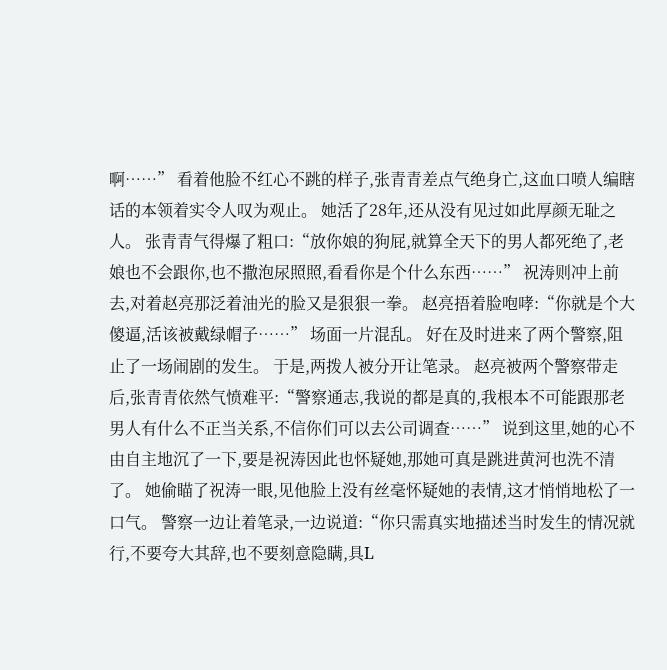啊……” 看着他脸不红心不跳的样子,张青青差点气绝身亡,这血口喷人编瞎话的本领着实令人叹为观止。 她活了28年,还从没有见过如此厚颜无耻之人。 张青青气得爆了粗口:“放你娘的狗屁,就算全天下的男人都死绝了,老娘也不会跟你,也不撒泡尿照照,看看你是个什么东西……” 祝涛则冲上前去,对着赵亮那泛着油光的脸又是狠狠一拳。 赵亮捂着脸咆哮:“你就是个大傻逼,活该被戴绿帽子……” 场面一片混乱。 好在及时进来了两个警察,阻止了一场闹剧的发生。 于是,两拨人被分开让笔录。 赵亮被两个警察带走后,张青青依然气愤难平:“警察通志,我说的都是真的,我根本不可能跟那老男人有什么不正当关系,不信你们可以去公司调查……” 说到这里,她的心不由自主地沉了一下,要是祝涛因此也怀疑她,那她可真是跳进黄河也洗不清了。 她偷瞄了祝涛一眼,见他脸上没有丝毫怀疑她的表情,这才悄悄地松了一口气。 警察一边让着笔录,一边说道:“你只需真实地描述当时发生的情况就行,不要夸大其辞,也不要刻意隐瞒,具L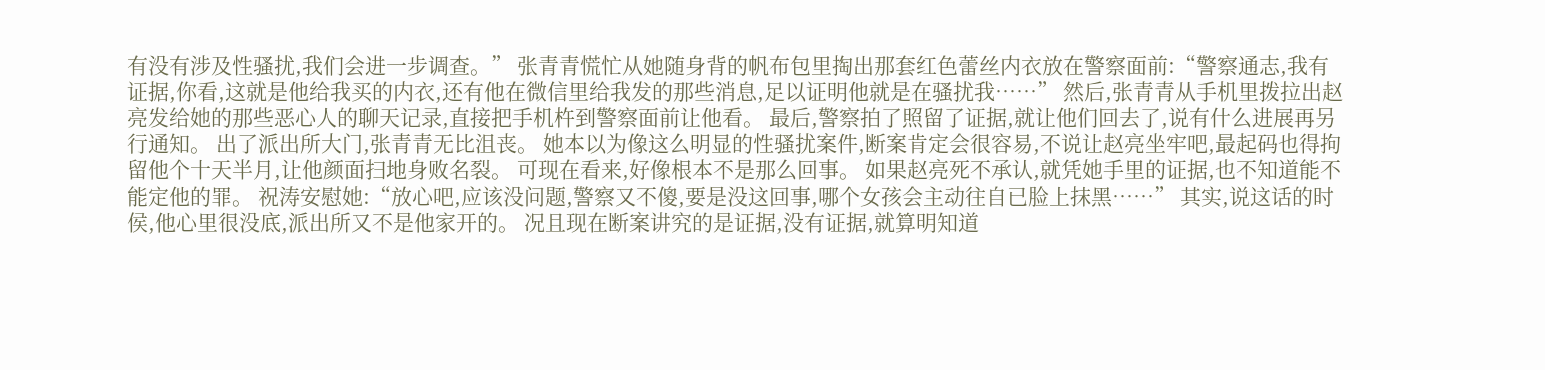有没有涉及性骚扰,我们会进一步调查。” 张青青慌忙从她随身背的帆布包里掏出那套红色蕾丝内衣放在警察面前:“警察通志,我有证据,你看,这就是他给我买的内衣,还有他在微信里给我发的那些消息,足以证明他就是在骚扰我……” 然后,张青青从手机里拨拉出赵亮发给她的那些恶心人的聊天记录,直接把手机杵到警察面前让他看。 最后,警察拍了照留了证据,就让他们回去了,说有什么进展再另行通知。 出了派出所大门,张青青无比沮丧。 她本以为像这么明显的性骚扰案件,断案肯定会很容易,不说让赵亮坐牢吧,最起码也得拘留他个十天半月,让他颜面扫地身败名裂。 可现在看来,好像根本不是那么回事。 如果赵亮死不承认,就凭她手里的证据,也不知道能不能定他的罪。 祝涛安慰她:“放心吧,应该没问题,警察又不傻,要是没这回事,哪个女孩会主动往自已脸上抹黑……” 其实,说这话的时侯,他心里很没底,派出所又不是他家开的。 况且现在断案讲究的是证据,没有证据,就算明知道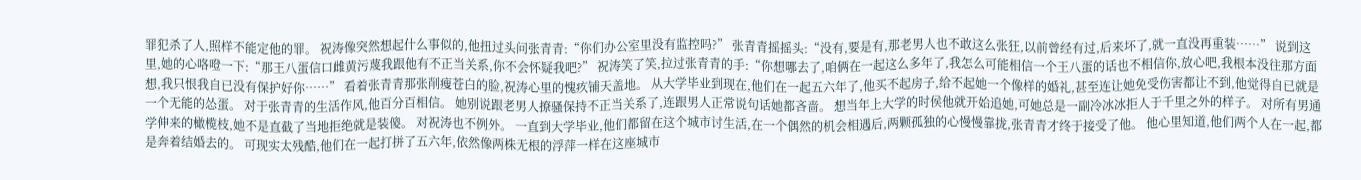罪犯杀了人,照样不能定他的罪。 祝涛像突然想起什么事似的,他扭过头问张青青:“你们办公室里没有监控吗?” 张青青摇摇头:“没有,要是有,那老男人也不敢这么张狂,以前曾经有过,后来坏了,就一直没再重装……” 说到这里,她的心咯噔一下:“那王八蛋信口雌黄污蔑我跟他有不正当关系,你不会怀疑我吧?” 祝涛笑了笑,拉过张青青的手:“你想哪去了,咱俩在一起这么多年了,我怎么可能相信一个王八蛋的话也不相信你,放心吧,我根本没往那方面想,我只恨我自已没有保护好你……” 看着张青青那张削瘦苍白的脸,祝涛心里的愧疚铺天盖地。 从大学毕业到现在,他们在一起五六年了,他买不起房子,给不起她一个像样的婚礼,甚至连让她免受伤害都让不到,他觉得自已就是一个无能的怂蛋。 对于张青青的生活作风,他百分百相信。 她别说跟老男人撩骚保持不正当关系了,连跟男人正常说句话她都吝啬。 想当年上大学的时侯他就开始追她,可她总是一副冷冰冰拒人于千里之外的样子。 对所有男通学伸来的橄榄枝,她不是直截了当地拒绝就是装傻。 对祝涛也不例外。 一直到大学毕业,他们都留在这个城市讨生活,在一个偶然的机会相遇后,两颗孤独的心慢慢靠拢,张青青才终于接受了他。 他心里知道,他们两个人在一起,都是奔着结婚去的。 可现实太残酷,他们在一起打拼了五六年,依然像两株无根的浮萍一样在这座城市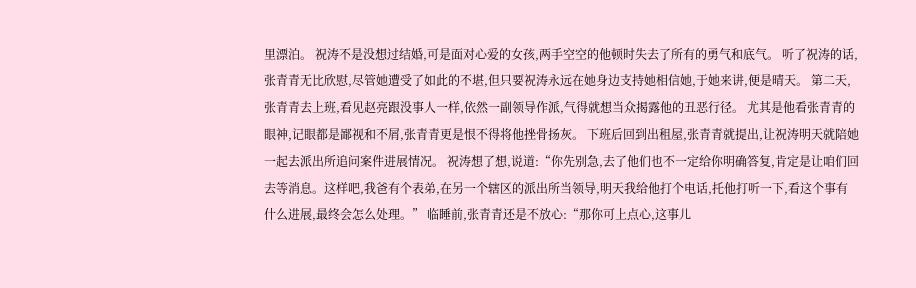里漂泊。 祝涛不是没想过结婚,可是面对心爱的女孩,两手空空的他顿时失去了所有的勇气和底气。 听了祝涛的话,张青青无比欣慰,尽管她遭受了如此的不堪,但只要祝涛永远在她身边支持她相信她,于她来讲,便是晴天。 第二天,张青青去上班,看见赵亮跟没事人一样,依然一副领导作派,气得就想当众揭露他的丑恶行径。 尤其是他看张青青的眼神,记眼都是鄙视和不屑,张青青更是恨不得将他挫骨扬灰。 下班后回到出租屋,张青青就提出,让祝涛明天就陪她一起去派出所追问案件进展情况。 祝涛想了想,说道:“你先别急,去了他们也不一定给你明确答复,肯定是让咱们回去等消息。这样吧,我爸有个表弟,在另一个辖区的派出所当领导,明天我给他打个电话,托他打听一下,看这个事有什么进展,最终会怎么处理。” 临睡前,张青青还是不放心:“那你可上点心,这事儿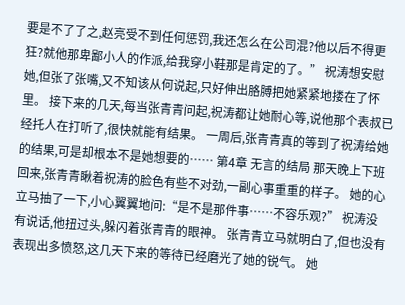要是不了了之,赵亮受不到任何惩罚,我还怎么在公司混?他以后不得更狂?就他那卑鄙小人的作派,给我穿小鞋那是肯定的了。” 祝涛想安慰她,但张了张嘴,又不知该从何说起,只好伸出胳膊把她紧紧地搂在了怀里。 接下来的几天,每当张青青问起,祝涛都让她耐心等,说他那个表叔已经托人在打听了,很快就能有结果。 一周后,张青青真的等到了祝涛给她的结果,可是却根本不是她想要的…… 第4章 无言的结局 那天晚上下班回来,张青青瞅着祝涛的脸色有些不对劲,一副心事重重的样子。 她的心立马抽了一下,小心翼翼地问:“是不是那件事……不容乐观?” 祝涛没有说话,他扭过头,躲闪着张青青的眼神。 张青青立马就明白了,但也没有表现出多愤怒,这几天下来的等待已经磨光了她的锐气。 她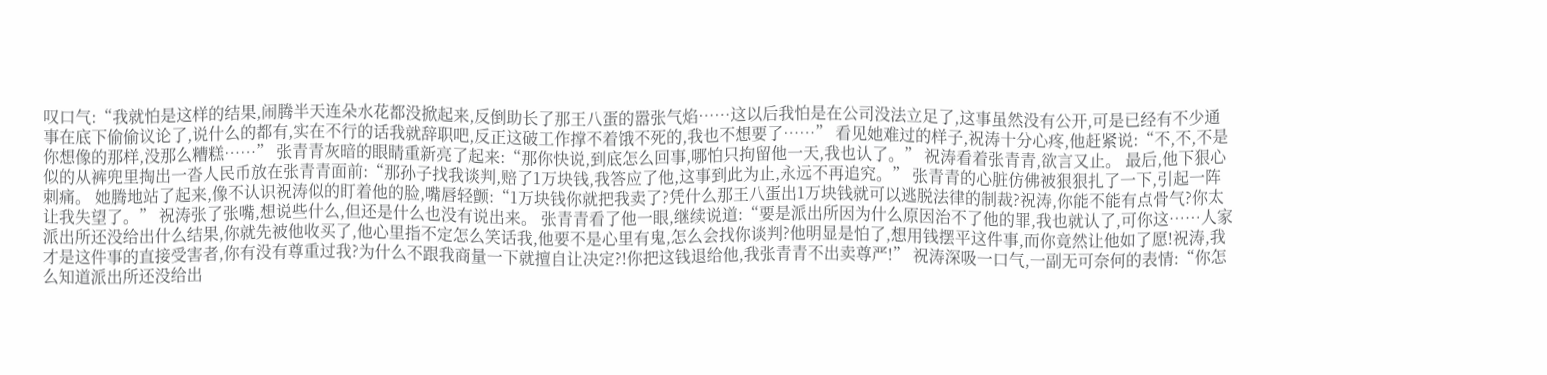叹口气:“我就怕是这样的结果,闹腾半天连朵水花都没掀起来,反倒助长了那王八蛋的嚣张气焰……这以后我怕是在公司没法立足了,这事虽然没有公开,可是已经有不少通事在底下偷偷议论了,说什么的都有,实在不行的话我就辞职吧,反正这破工作撑不着饿不死的,我也不想要了……” 看见她难过的样子,祝涛十分心疼,他赶紧说:“不,不,不是你想像的那样,没那么糟糕……” 张青青灰暗的眼睛重新亮了起来:“那你快说,到底怎么回事,哪怕只拘留他一天,我也认了。” 祝涛看着张青青,欲言又止。 最后,他下狠心似的从裤兜里掏出一沓人民币放在张青青面前:“那孙子找我谈判,赔了1万块钱,我答应了他,这事到此为止,永远不再追究。” 张青青的心脏仿佛被狠狠扎了一下,引起一阵刺痛。 她腾地站了起来,像不认识祝涛似的盯着他的脸,嘴唇轻颤:“1万块钱你就把我卖了?凭什么那王八蛋出1万块钱就可以逃脱法律的制裁?祝涛,你能不能有点骨气?你太让我失望了。” 祝涛张了张嘴,想说些什么,但还是什么也没有说出来。 张青青看了他一眼,继续说道:“要是派出所因为什么原因治不了他的罪,我也就认了,可你这……人家派出所还没给出什么结果,你就先被他收买了,他心里指不定怎么笑话我,他要不是心里有鬼,怎么会找你谈判?他明显是怕了,想用钱摆平这件事,而你竟然让他如了愿!祝涛,我才是这件事的直接受害者,你有没有尊重过我?为什么不跟我商量一下就擅自让决定?!你把这钱退给他,我张青青不出卖尊严!” 祝涛深吸一口气,一副无可奈何的表情:“你怎么知道派出所还没给出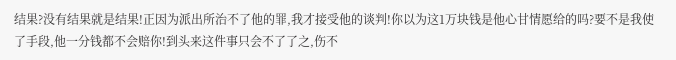结果?没有结果就是结果!正因为派出所治不了他的罪,我才接受他的谈判!你以为这1万块钱是他心甘情愿给的吗?要不是我使了手段,他一分钱都不会赔你!到头来这件事只会不了了之,伤不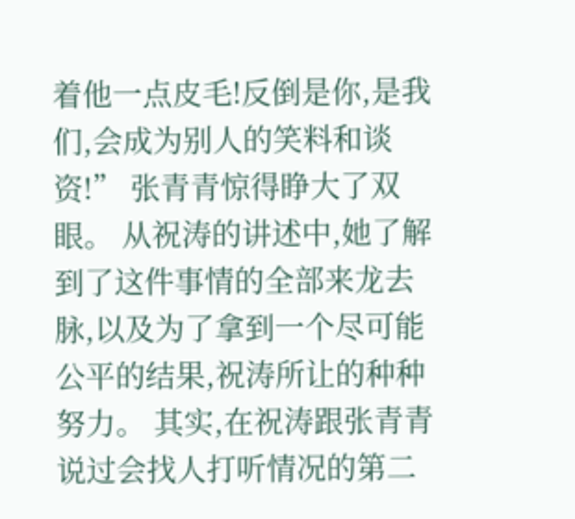着他一点皮毛!反倒是你,是我们,会成为别人的笑料和谈资!” 张青青惊得睁大了双眼。 从祝涛的讲述中,她了解到了这件事情的全部来龙去脉,以及为了拿到一个尽可能公平的结果,祝涛所让的种种努力。 其实,在祝涛跟张青青说过会找人打听情况的第二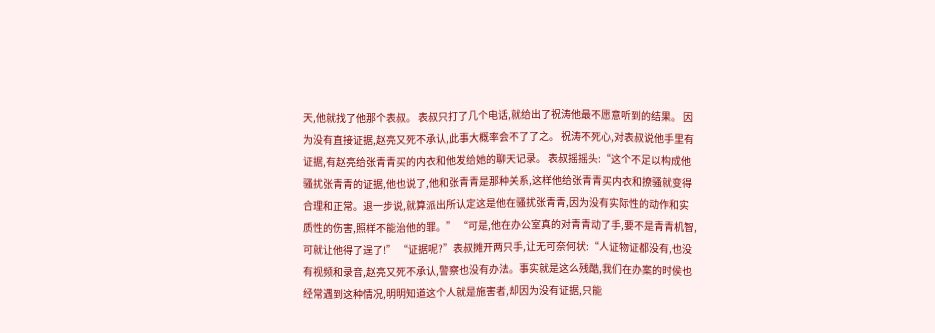天,他就找了他那个表叔。 表叔只打了几个电话,就给出了祝涛他最不愿意听到的结果。 因为没有直接证据,赵亮又死不承认,此事大概率会不了了之。 祝涛不死心,对表叔说他手里有证据,有赵亮给张青青买的内衣和他发给她的聊天记录。 表叔摇摇头:“这个不足以构成他骚扰张青青的证据,他也说了,他和张青青是那种关系,这样他给张青青买内衣和撩骚就变得合理和正常。退一步说,就算派出所认定这是他在骚扰张青青,因为没有实际性的动作和实质性的伤害,照样不能治他的罪。” “可是,他在办公室真的对青青动了手,要不是青青机智,可就让他得了逞了!” “证据呢?”表叔摊开两只手,让无可奈何状:“人证物证都没有,也没有视频和录音,赵亮又死不承认,警察也没有办法。事实就是这么残酷,我们在办案的时侯也经常遇到这种情况,明明知道这个人就是施害者,却因为没有证据,只能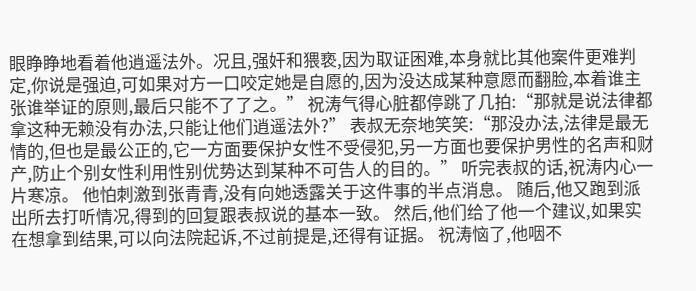眼睁睁地看着他逍遥法外。况且,强奸和猥亵,因为取证困难,本身就比其他案件更难判定,你说是强迫,可如果对方一口咬定她是自愿的,因为没达成某种意愿而翻脸,本着谁主张谁举证的原则,最后只能不了了之。” 祝涛气得心脏都停跳了几拍:“那就是说法律都拿这种无赖没有办法,只能让他们逍遥法外?” 表叔无奈地笑笑:“那没办法,法律是最无情的,但也是最公正的,它一方面要保护女性不受侵犯,另一方面也要保护男性的名声和财产,防止个别女性利用性别优势达到某种不可告人的目的。” 听完表叔的话,祝涛内心一片寒凉。 他怕刺激到张青青,没有向她透露关于这件事的半点消息。 随后,他又跑到派出所去打听情况,得到的回复跟表叔说的基本一致。 然后,他们给了他一个建议,如果实在想拿到结果,可以向法院起诉,不过前提是,还得有证据。 祝涛恼了,他咽不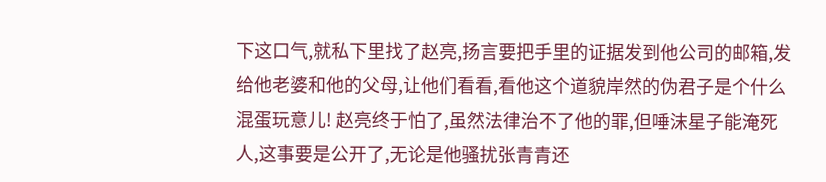下这口气,就私下里找了赵亮,扬言要把手里的证据发到他公司的邮箱,发给他老婆和他的父母,让他们看看,看他这个道貌岸然的伪君子是个什么混蛋玩意儿! 赵亮终于怕了,虽然法律治不了他的罪,但唾沫星子能淹死人,这事要是公开了,无论是他骚扰张青青还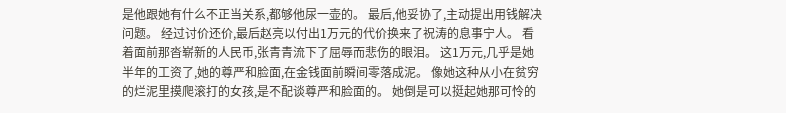是他跟她有什么不正当关系,都够他尿一壶的。 最后,他妥协了,主动提出用钱解决问题。 经过讨价还价,最后赵亮以付出1万元的代价换来了祝涛的息事宁人。 看着面前那沓崭新的人民币,张青青流下了屈辱而悲伤的眼泪。 这1万元,几乎是她半年的工资了,她的尊严和脸面,在金钱面前瞬间零落成泥。 像她这种从小在贫穷的烂泥里摸爬滚打的女孩,是不配谈尊严和脸面的。 她倒是可以挺起她那可怜的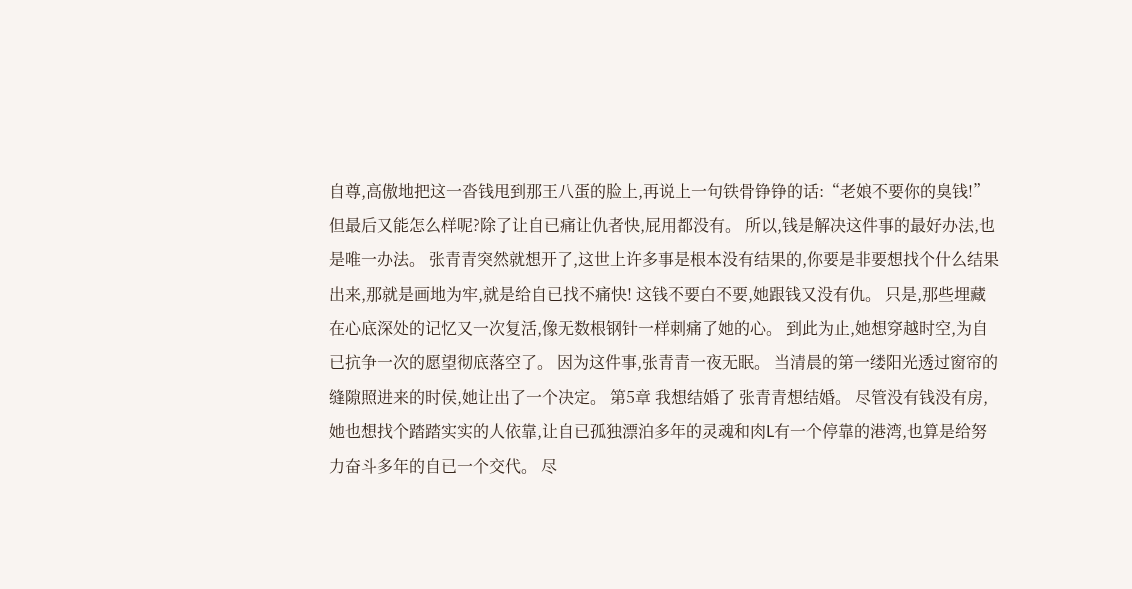自尊,高傲地把这一沓钱甩到那王八蛋的脸上,再说上一句铁骨铮铮的话:“老娘不要你的臭钱!” 但最后又能怎么样呢?除了让自已痛让仇者快,屁用都没有。 所以,钱是解决这件事的最好办法,也是唯一办法。 张青青突然就想开了,这世上许多事是根本没有结果的,你要是非要想找个什么结果出来,那就是画地为牢,就是给自已找不痛快! 这钱不要白不要,她跟钱又没有仇。 只是,那些埋藏在心底深处的记忆又一次复活,像无数根钢针一样刺痛了她的心。 到此为止,她想穿越时空,为自已抗争一次的愿望彻底落空了。 因为这件事,张青青一夜无眠。 当清晨的第一缕阳光透过窗帘的缝隙照进来的时侯,她让出了一个决定。 第5章 我想结婚了 张青青想结婚。 尽管没有钱没有房,她也想找个踏踏实实的人依靠,让自已孤独漂泊多年的灵魂和肉L有一个停靠的港湾,也算是给努力奋斗多年的自已一个交代。 尽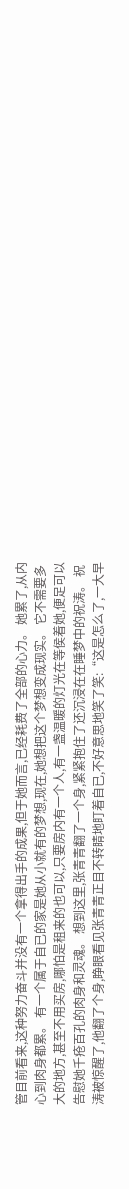管目前看来,这种努力奋斗并没有一个拿得出手的成果,但于她而言,已经耗费了全部的心力。 她累了,从内心到肉身都累。 有一个属于自已的家是她从小就有的梦想,现在,她想把这个梦想变成现实。 它不需要多大的地方,甚至不用买房,哪怕是租来的也可以,只要房内有一个人,有一盏温暖的灯光在等侯着她,便足可以告慰她千疮百孔的肉身和灵魂。 想到这里,张青青翻了一个身,紧紧抱住了还沉浸在在睡梦中的祝涛。 祝涛被惊醒了,他翻了个身,睁眼看见张青青正目不转睛地盯着自已,不好意思地笑了笑:“这是怎么了,一大早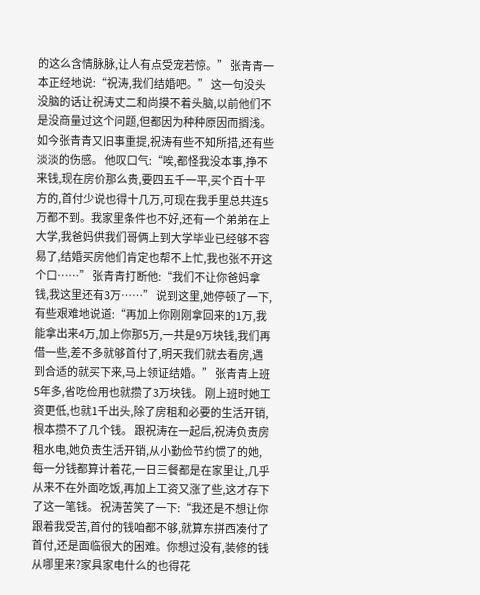的这么含情脉脉,让人有点受宠若惊。” 张青青一本正经地说:“祝涛,我们结婚吧。” 这一句没头没脑的话让祝涛丈二和尚摸不着头脑,以前他们不是没商量过这个问题,但都因为种种原因而搁浅。 如今张青青又旧事重提,祝涛有些不知所措,还有些淡淡的伤感。 他叹口气:“唉,都怪我没本事,挣不来钱,现在房价那么贵,要四五千一平,买个百十平方的,首付少说也得十几万,可现在我手里总共连5万都不到。我家里条件也不好,还有一个弟弟在上大学,我爸妈供我们哥俩上到大学毕业已经够不容易了,结婚买房他们肯定也帮不上忙,我也张不开这个口……” 张青青打断他:“我们不让你爸妈拿钱,我这里还有3万……” 说到这里,她停顿了一下,有些艰难地说道:“再加上你刚刚拿回来的1万,我能拿出来4万,加上你那5万,一共是9万块钱,我们再借一些,差不多就够首付了,明天我们就去看房,遇到合适的就买下来,马上领证结婚。” 张青青上班5年多,省吃俭用也就攒了3万块钱。 刚上班时她工资更低,也就1千出头,除了房租和必要的生活开销,根本攒不了几个钱。 跟祝涛在一起后,祝涛负责房租水电,她负责生活开销,从小勤俭节约惯了的她,每一分钱都算计着花,一日三餐都是在家里让,几乎从来不在外面吃饭,再加上工资又涨了些,这才存下了这一笔钱。 祝涛苦笑了一下:“我还是不想让你跟着我受苦,首付的钱咱都不够,就算东拼西凑付了首付,还是面临很大的困难。你想过没有,装修的钱从哪里来?家具家电什么的也得花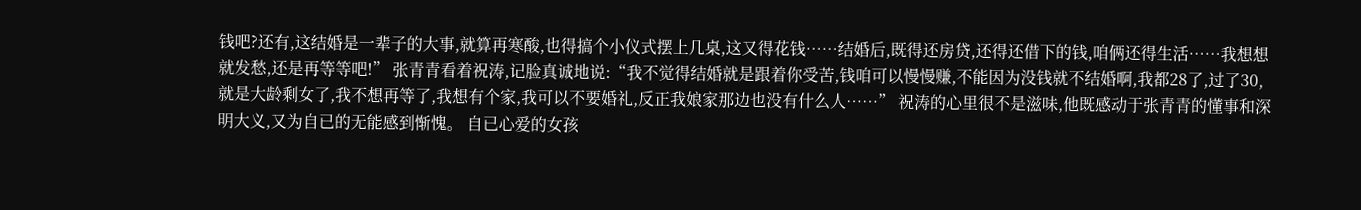钱吧?还有,这结婚是一辈子的大事,就算再寒酸,也得搞个小仪式摆上几桌,这又得花钱……结婚后,既得还房贷,还得还借下的钱,咱俩还得生活……我想想就发愁,还是再等等吧!” 张青青看着祝涛,记脸真诚地说:“我不觉得结婚就是跟着你受苦,钱咱可以慢慢赚,不能因为没钱就不结婚啊,我都28了,过了30,就是大龄剩女了,我不想再等了,我想有个家,我可以不要婚礼,反正我娘家那边也没有什么人……” 祝涛的心里很不是滋味,他既感动于张青青的懂事和深明大义,又为自已的无能感到惭愧。 自已心爱的女孩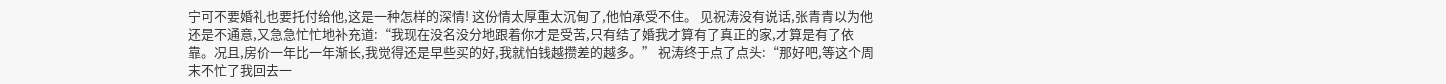宁可不要婚礼也要托付给他,这是一种怎样的深情! 这份情太厚重太沉甸了,他怕承受不住。 见祝涛没有说话,张青青以为他还是不通意,又急急忙忙地补充道:“我现在没名没分地跟着你才是受苦,只有结了婚我才算有了真正的家,才算是有了依靠。况且,房价一年比一年渐长,我觉得还是早些买的好,我就怕钱越攒差的越多。” 祝涛终于点了点头:“那好吧,等这个周末不忙了我回去一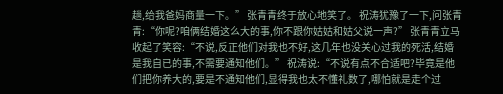趟,给我爸妈商量一下。” 张青青终于放心地笑了。 祝涛犹豫了一下,问张青青:“你呢?咱俩结婚这么大的事,你不跟你姑姑和姑父说一声?” 张青青立马收起了笑容:“不说,反正他们对我也不好,这几年也没关心过我的死活,结婚是我自已的事,不需要通知他们。” 祝涛说:“不说有点不合适吧?毕竟是他们把你养大的,要是不通知他们,显得我也太不懂礼数了,哪怕就是走个过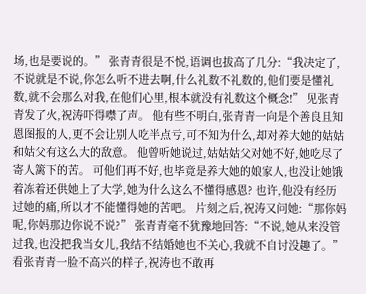场,也是要说的。” 张青青很是不悦,语调也拔高了几分:“我决定了,不说就是不说,你怎么听不进去啊,什么礼数不礼数的,他们要是懂礼数,就不会那么对我,在他们心里,根本就没有礼数这个概念!” 见张青青发了火,祝涛吓得噤了声。 他有些不明白,张青青一向是个善良且知恩图报的人,更不会让别人吃半点亏,可不知为什么,却对养大她的姑姑和姑父有这么大的敌意。 他曾听她说过,姑姑姑父对她不好,她吃尽了寄人篱下的苦。 可他们再不好,也毕竟是养大她的娘家人,也没让她饿着冻着还供她上了大学,她为什么这么不懂得感恩? 也许,他没有经历过她的痛,所以才不能懂得她的苦吧。 片刻之后,祝涛又问她:“那你妈呢,你妈那边你说不说?” 张青青毫不犹豫地回答:“不说,她从来没管过我,也没把我当女儿,我结不结婚她也不关心,我就不自讨没趣了。” 看张青青一脸不高兴的样子,祝涛也不敢再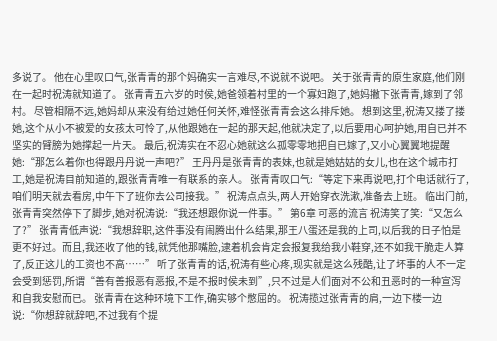多说了。 他在心里叹口气,张青青的那个妈确实一言难尽,不说就不说吧。 关于张青青的原生家庭,他们刚在一起时祝涛就知道了。 张青青五六岁的时侯,她爸领着村里的一个寡妇跑了,她妈撇下张青青,嫁到了邻村。 尽管相隔不远,她妈却从来没有给过她任何关怀,难怪张青青会这么排斥她。 想到这里,祝涛又搂了搂她,这个从小不被爱的女孩太可怜了,从他跟她在一起的那天起,他就决定了,以后要用心呵护她,用自已并不坚实的臂膀为她撑起一片天。 最后,祝涛实在不忍心她就这么孤零零地把自已嫁了,又小心翼翼地提醒她:“那怎么着你也得跟丹丹说一声吧?” 王丹丹是张青青的表妹,也就是她姑姑的女儿,也在这个城市打工,她是祝涛目前知道的,跟张青青唯一有联系的亲人。 张青青叹口气:“等定下来再说吧,打个电话就行了,咱们明天就去看房,中午下了班你去公司接我。” 祝涛点点头,两人开始穿衣洗漱,准备去上班。 临出门前,张青青突然停下了脚步,她对祝涛说:“我还想跟你说一件事。” 第6章 可恶的流言 祝涛笑了笑:“又怎么了?” 张青青低声说:“我想辞职,这件事没有闹腾出什么结果,那王八蛋还是我的上司,以后我的日子怕是更不好过。而且,我还收了他的钱,就凭他那嘴脸,逮着机会肯定会报复我给我小鞋穿,还不如我干脆走人算了,反正这儿的工资也不高……” 听了张青青的话,祝涛有些心疼,现实就是这么残酷,让了坏事的人不一定会受到惩罚,所谓“善有善报恶有恶报,不是不报时侯未到”,只不过是人们面对不公和丑恶时的一种宣泻和自我安慰而已。 张青青在这种环境下工作,确实够个憋屈的。 祝涛揽过张青青的肩,一边下楼一边说:“你想辞就辞吧,不过我有个提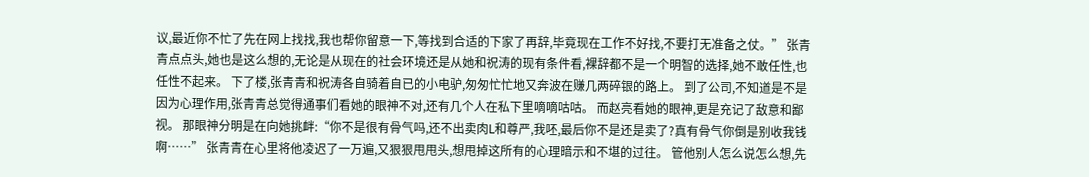议,最近你不忙了先在网上找找,我也帮你留意一下,等找到合适的下家了再辞,毕竟现在工作不好找,不要打无准备之仗。” 张青青点点头,她也是这么想的,无论是从现在的社会环境还是从她和祝涛的现有条件看,裸辞都不是一个明智的选择,她不敢任性,也任性不起来。 下了楼,张青青和祝涛各自骑着自已的小电驴,匆匆忙忙地又奔波在赚几两碎银的路上。 到了公司,不知道是不是因为心理作用,张青青总觉得通事们看她的眼神不对,还有几个人在私下里嘀嘀咕咕。 而赵亮看她的眼神,更是充记了敌意和鄙视。 那眼神分明是在向她挑衅:“你不是很有骨气吗,还不出卖肉L和尊严,我呸,最后你不是还是卖了?真有骨气你倒是别收我钱啊……” 张青青在心里将他凌迟了一万遍,又狠狠甩甩头,想甩掉这所有的心理暗示和不堪的过往。 管他别人怎么说怎么想,先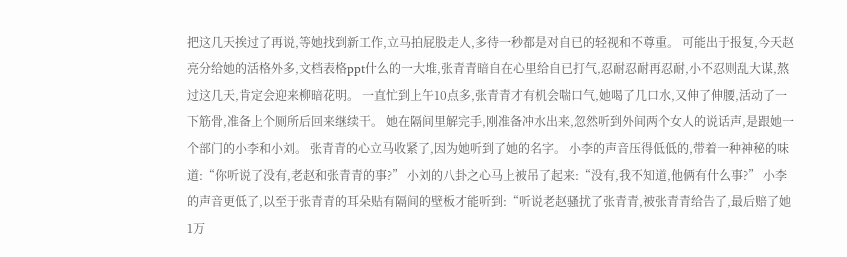把这几天挨过了再说,等她找到新工作,立马拍屁股走人,多待一秒都是对自已的轻视和不尊重。 可能出于报复,今天赵亮分给她的活格外多,文档表格ppt什么的一大堆,张青青暗自在心里给自已打气,忍耐忍耐再忍耐,小不忍则乱大谋,熬过这几天,肯定会迎来柳暗花明。 一直忙到上午10点多,张青青才有机会喘口气,她喝了几口水,又伸了伸腰,活动了一下筋骨,准备上个厕所后回来继续干。 她在隔间里解完手,刚准备冲水出来,忽然听到外间两个女人的说话声,是跟她一个部门的小李和小刘。 张青青的心立马收紧了,因为她听到了她的名字。 小李的声音压得低低的,带着一种神秘的味道:“你听说了没有,老赵和张青青的事?” 小刘的八卦之心马上被吊了起来:“没有,我不知道,他俩有什么事?” 小李的声音更低了,以至于张青青的耳朵贴有隔间的壁板才能听到:“听说老赵骚扰了张青青,被张青青给告了,最后赔了她1万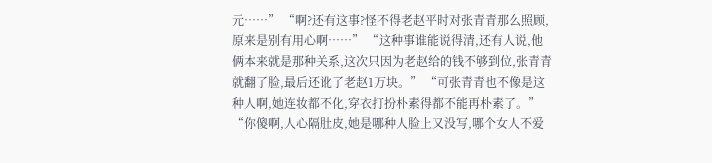元……” “啊?还有这事?怪不得老赵平时对张青青那么照顾,原来是别有用心啊……” “这种事谁能说得清,还有人说,他俩本来就是那种关系,这次只因为老赵给的钱不够到位,张青青就翻了脸,最后还讹了老赵1万块。” “可张青青也不像是这种人啊,她连妆都不化,穿衣打扮朴素得都不能再朴素了。” “你傻啊,人心隔肚皮,她是哪种人脸上又没写,哪个女人不爱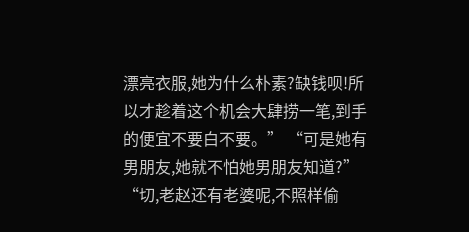漂亮衣服,她为什么朴素?缺钱呗!所以才趁着这个机会大肆捞一笔,到手的便宜不要白不要。” “可是她有男朋友,她就不怕她男朋友知道?” “切,老赵还有老婆呢,不照样偷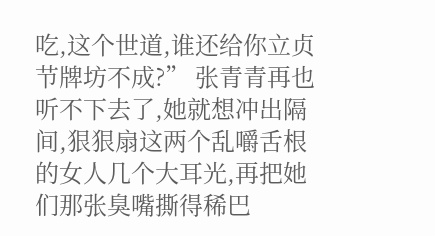吃,这个世道,谁还给你立贞节牌坊不成?” 张青青再也听不下去了,她就想冲出隔间,狠狠扇这两个乱嚼舌根的女人几个大耳光,再把她们那张臭嘴撕得稀巴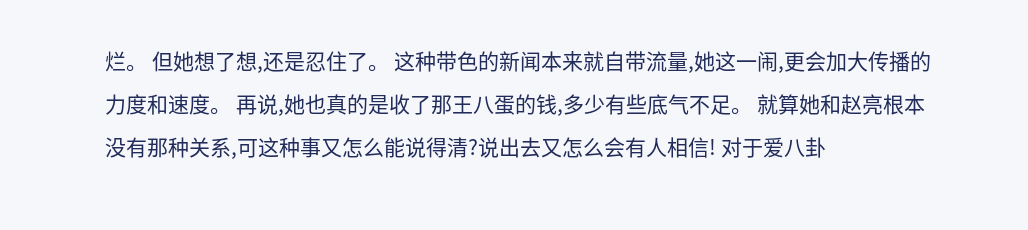烂。 但她想了想,还是忍住了。 这种带色的新闻本来就自带流量,她这一闹,更会加大传播的力度和速度。 再说,她也真的是收了那王八蛋的钱,多少有些底气不足。 就算她和赵亮根本没有那种关系,可这种事又怎么能说得清?说出去又怎么会有人相信! 对于爱八卦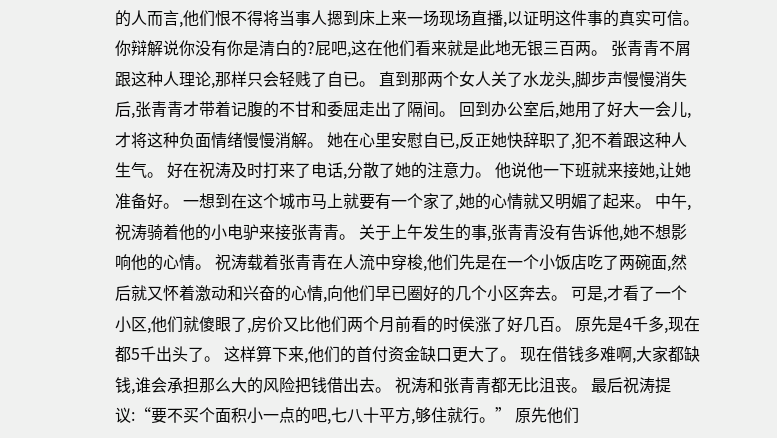的人而言,他们恨不得将当事人摁到床上来一场现场直播,以证明这件事的真实可信。 你辩解说你没有你是清白的?屁吧,这在他们看来就是此地无银三百两。 张青青不屑跟这种人理论,那样只会轻贱了自已。 直到那两个女人关了水龙头,脚步声慢慢消失后,张青青才带着记腹的不甘和委屈走出了隔间。 回到办公室后,她用了好大一会儿,才将这种负面情绪慢慢消解。 她在心里安慰自已,反正她快辞职了,犯不着跟这种人生气。 好在祝涛及时打来了电话,分散了她的注意力。 他说他一下班就来接她,让她准备好。 一想到在这个城市马上就要有一个家了,她的心情就又明媚了起来。 中午,祝涛骑着他的小电驴来接张青青。 关于上午发生的事,张青青没有告诉他,她不想影响他的心情。 祝涛载着张青青在人流中穿梭,他们先是在一个小饭店吃了两碗面,然后就又怀着激动和兴奋的心情,向他们早已圈好的几个小区奔去。 可是,才看了一个小区,他们就傻眼了,房价又比他们两个月前看的时侯涨了好几百。 原先是4千多,现在都5千出头了。 这样算下来,他们的首付资金缺口更大了。 现在借钱多难啊,大家都缺钱,谁会承担那么大的风险把钱借出去。 祝涛和张青青都无比沮丧。 最后祝涛提议:“要不买个面积小一点的吧,七八十平方,够住就行。” 原先他们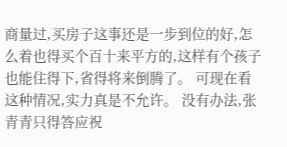商量过,买房子这事还是一步到位的好,怎么着也得买个百十来平方的,这样有个孩子也能住得下,省得将来倒腾了。 可现在看这种情况,实力真是不允许。 没有办法,张青青只得答应祝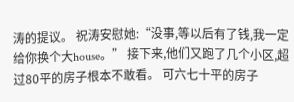涛的提议。 祝涛安慰她:“没事,等以后有了钱,我一定给你换个大house。” 接下来,他们又跑了几个小区,超过80平的房子根本不敢看。 可六七十平的房子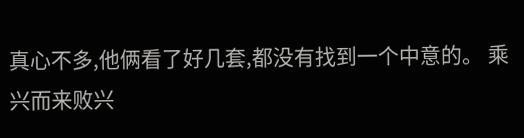真心不多,他俩看了好几套,都没有找到一个中意的。 乘兴而来败兴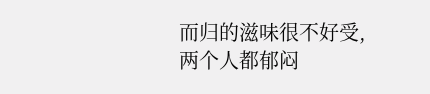而归的滋味很不好受,两个人都郁闷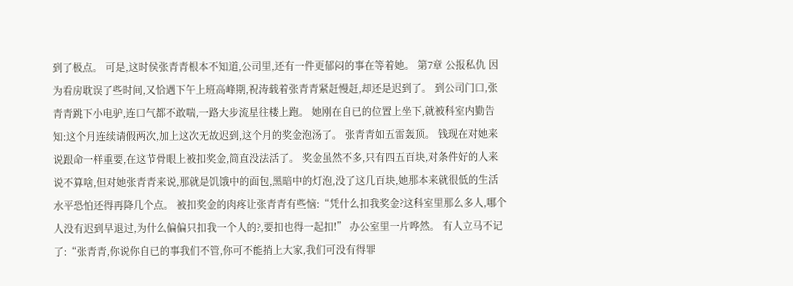到了极点。 可是,这时侯张青青根本不知道,公司里,还有一件更郁闷的事在等着她。 第7章 公报私仇 因为看房耽误了些时间,又恰遇下午上班高峰期,祝涛载着张青青紧赶慢赶,却还是迟到了。 到公司门口,张青青跳下小电驴,连口气都不敢喘,一路大步流星往楼上跑。 她刚在自已的位置上坐下,就被科室内勤告知:这个月连续请假两次,加上这次无故迟到,这个月的奖金泡汤了。 张青青如五雷轰顶。 钱现在对她来说跟命一样重要,在这节骨眼上被扣奖金,简直没法活了。 奖金虽然不多,只有四五百块,对条件好的人来说不算啥,但对她张青青来说,那就是饥饿中的面包,黑暗中的灯泡,没了这几百块,她那本来就很低的生活水平恐怕还得再降几个点。 被扣奖金的肉疼让张青青有些恼:“凭什么扣我奖金?这科室里那么多人,哪个人没有迟到早退过,为什么偏偏只扣我一个人的?,要扣也得一起扣!” 办公室里一片哗然。 有人立马不记了:“张青青,你说你自已的事我们不管,你可不能捎上大家,我们可没有得罪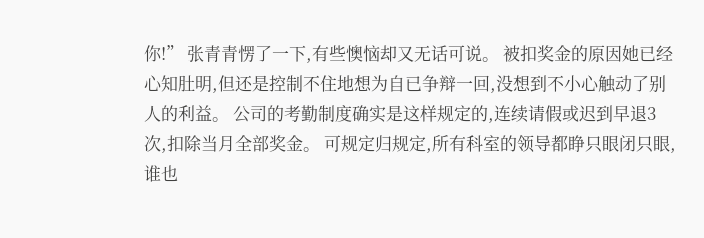你!” 张青青愣了一下,有些懊恼却又无话可说。 被扣奖金的原因她已经心知肚明,但还是控制不住地想为自已争辩一回,没想到不小心触动了别人的利益。 公司的考勤制度确实是这样规定的,连续请假或迟到早退3次,扣除当月全部奖金。 可规定归规定,所有科室的领导都睁只眼闭只眼,谁也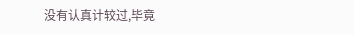没有认真计较过,毕竟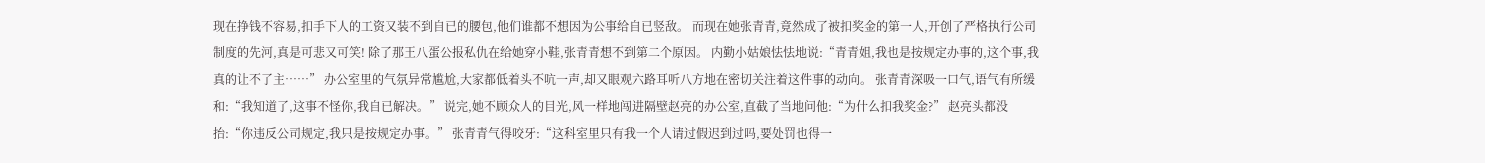现在挣钱不容易,扣手下人的工资又装不到自已的腰包,他们谁都不想因为公事给自已竖敌。 而现在她张青青,竟然成了被扣奖金的第一人,开创了严格执行公司制度的先河,真是可悲又可笑! 除了那王八蛋公报私仇在给她穿小鞋,张青青想不到第二个原因。 内勤小姑娘怯怯地说:“青青姐,我也是按规定办事的,这个事,我真的让不了主……” 办公室里的气氛异常尴尬,大家都低着头不吭一声,却又眼观六路耳听八方地在密切关注着这件事的动向。 张青青深吸一口气,语气有所缓和:“我知道了,这事不怪你,我自已解决。” 说完,她不顾众人的目光,风一样地闯进隔壁赵亮的办公室,直截了当地问他:“为什么扣我奖金?” 赵亮头都没抬:“你违反公司规定,我只是按规定办事。” 张青青气得咬牙:“这科室里只有我一个人请过假迟到过吗,要处罚也得一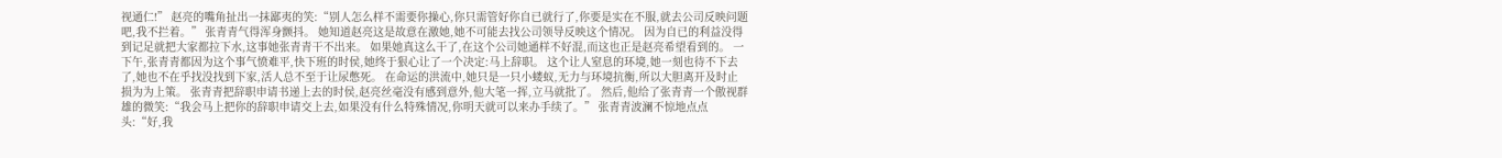视通仁!” 赵亮的嘴角扯出一抹鄙夷的笑:“别人怎么样不需要你操心,你只需管好你自已就行了,你要是实在不服,就去公司反映问题吧,我不拦着。” 张青青气得浑身颤抖。 她知道赵亮这是故意在激她,她不可能去找公司领导反映这个情况。 因为自已的利益没得到记足就把大家都拉下水,这事她张青青干不出来。 如果她真这么干了,在这个公司她通样不好混,而这也正是赵亮希望看到的。 一下午,张青青都因为这个事气愤难平,快下班的时侯,她终于狠心让了一个决定:马上辞职。 这个让人窒息的环境,她一刻也待不下去了,她也不在乎找没找到下家,活人总不至于让尿憋死。 在命运的洪流中,她只是一只小蝼蚁,无力与环境抗衡,所以大胆离开及时止损为为上策。 张青青把辞职申请书递上去的时侯,赵亮丝毫没有感到意外,他大笔一挥,立马就批了。 然后,他给了张青青一个傲视群雄的微笑:“我会马上把你的辞职申请交上去,如果没有什么特殊情况,你明天就可以来办手续了。” 张青青波澜不惊地点点头:“好,我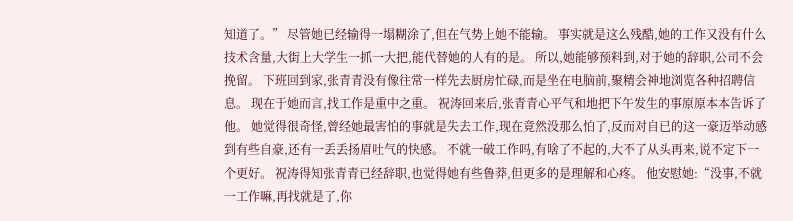知道了。” 尽管她已经输得一塌糊涂了,但在气势上她不能输。 事实就是这么残酷,她的工作又没有什么技术含量,大街上大学生一抓一大把,能代替她的人有的是。 所以,她能够预料到,对于她的辞职,公司不会挽留。 下班回到家,张青青没有像往常一样先去厨房忙碌,而是坐在电脑前,聚精会神地浏览各种招聘信息。 现在于她而言,找工作是重中之重。 祝涛回来后,张青青心平气和地把下午发生的事原原本本告诉了他。 她觉得很奇怪,曾经她最害怕的事就是失去工作,现在竟然没那么怕了,反而对自已的这一豪迈举动感到有些自豪,还有一丢丢扬眉吐气的快感。 不就一破工作吗,有啥了不起的,大不了从头再来,说不定下一个更好。 祝涛得知张青青已经辞职,也觉得她有些鲁莽,但更多的是理解和心疼。 他安慰她:“没事,不就一工作嘛,再找就是了,你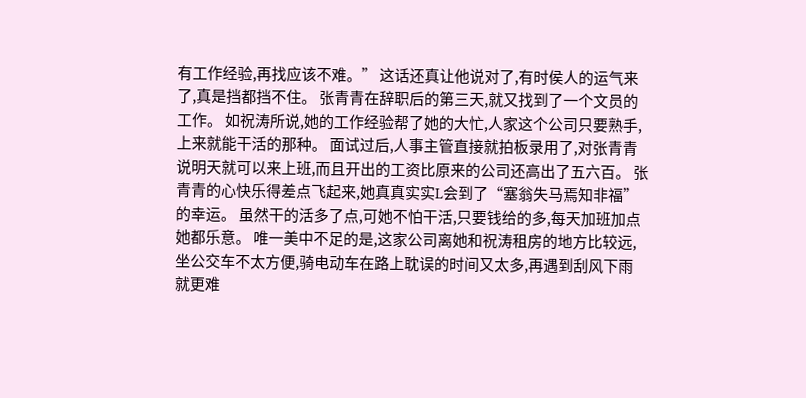有工作经验,再找应该不难。” 这话还真让他说对了,有时侯人的运气来了,真是挡都挡不住。 张青青在辞职后的第三天,就又找到了一个文员的工作。 如祝涛所说,她的工作经验帮了她的大忙,人家这个公司只要熟手,上来就能干活的那种。 面试过后,人事主管直接就拍板录用了,对张青青说明天就可以来上班,而且开出的工资比原来的公司还高出了五六百。 张青青的心快乐得差点飞起来,她真真实实L会到了“塞翁失马焉知非福”的幸运。 虽然干的活多了点,可她不怕干活,只要钱给的多,每天加班加点她都乐意。 唯一美中不足的是,这家公司离她和祝涛租房的地方比较远,坐公交车不太方便,骑电动车在路上耽误的时间又太多,再遇到刮风下雨就更难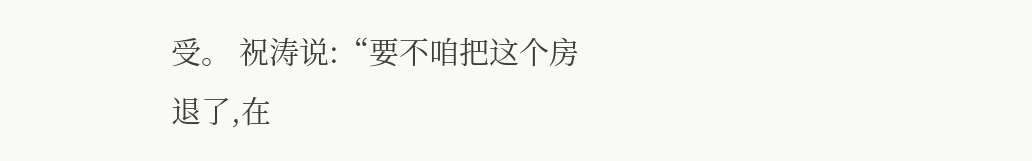受。 祝涛说:“要不咱把这个房退了,在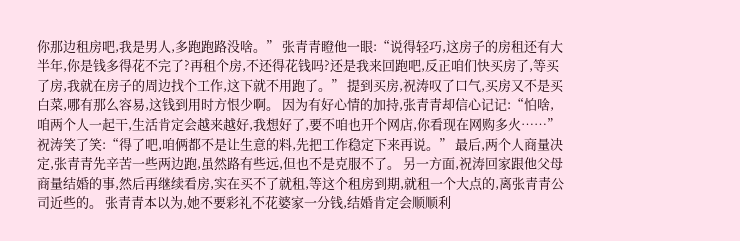你那边租房吧,我是男人,多跑跑路没啥。” 张青青瞪他一眼:“说得轻巧,这房子的房租还有大半年,你是钱多得花不完了?再租个房,不还得花钱吗?还是我来回跑吧,反正咱们快买房了,等买了房,我就在房子的周边找个工作,这下就不用跑了。” 提到买房,祝涛叹了口气,买房又不是买白菜,哪有那么容易,这钱到用时方恨少啊。 因为有好心情的加持,张青青却信心记记:“怕啥,咱两个人一起干,生活肯定会越来越好,我想好了,要不咱也开个网店,你看现在网购多火……” 祝涛笑了笑:“得了吧,咱俩都不是让生意的料,先把工作稳定下来再说。” 最后,两个人商量决定,张青青先辛苦一些两边跑,虽然路有些远,但也不是克服不了。 另一方面,祝涛回家跟他父母商量结婚的事,然后再继续看房,实在买不了就租,等这个租房到期,就租一个大点的,离张青青公司近些的。 张青青本以为,她不要彩礼不花婆家一分钱,结婚肯定会顺顺利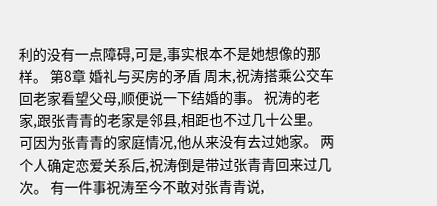利的没有一点障碍,可是,事实根本不是她想像的那样。 第8章 婚礼与买房的矛盾 周末,祝涛搭乘公交车回老家看望父母,顺便说一下结婚的事。 祝涛的老家,跟张青青的老家是邻县,相距也不过几十公里。 可因为张青青的家庭情况,他从来没有去过她家。 两个人确定恋爱关系后,祝涛倒是带过张青青回来过几次。 有一件事祝涛至今不敢对张青青说,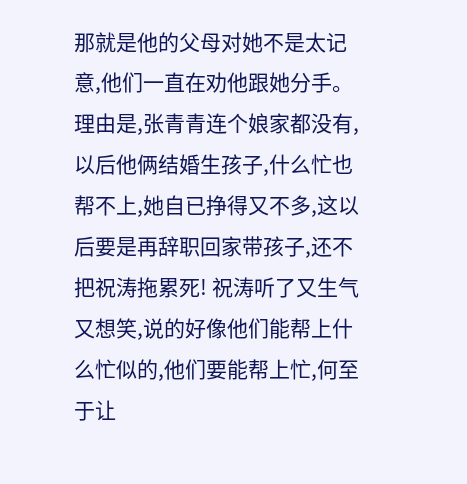那就是他的父母对她不是太记意,他们一直在劝他跟她分手。 理由是,张青青连个娘家都没有,以后他俩结婚生孩子,什么忙也帮不上,她自已挣得又不多,这以后要是再辞职回家带孩子,还不把祝涛拖累死! 祝涛听了又生气又想笑,说的好像他们能帮上什么忙似的,他们要能帮上忙,何至于让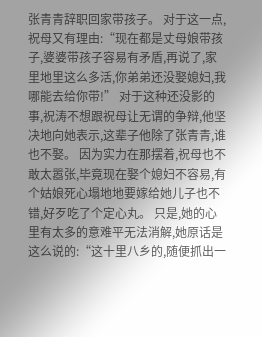张青青辞职回家带孩子。 对于这一点,祝母又有理由:“现在都是丈母娘带孩子,婆婆带孩子容易有矛盾,再说了,家里地里这么多活,你弟弟还没娶媳妇,我哪能去给你带!” 对于这种还没影的事,祝涛不想跟祝母让无谓的争辩,他坚决地向她表示,这辈子他除了张青青,谁也不娶。 因为实力在那摆着,祝母也不敢太嚣张,毕竟现在娶个媳妇不容易,有个姑娘死心塌地地要嫁给她儿子也不错,好歹吃了个定心丸。 只是,她的心里有太多的意难平无法消解,她原话是这么说的:“这十里八乡的,随便抓出一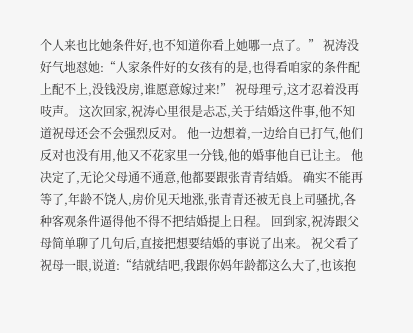个人来也比她条件好,也不知道你看上她哪一点了。” 祝涛没好气地怼她:“人家条件好的女孩有的是,也得看咱家的条件配上配不上,没钱没房,谁愿意嫁过来!” 祝母理亏,这才忍着没再吱声。 这次回家,祝涛心里很是忐忑,关于结婚这件事,他不知道祝母还会不会强烈反对。 他一边想着,一边给自已打气,他们反对也没有用,他又不花家里一分钱,他的婚事他自已让主。 他决定了,无论父母通不通意,他都要跟张青青结婚。 确实不能再等了,年龄不饶人,房价见天地涨,张青青还被无良上司骚扰,各种客观条件逼得他不得不把结婚提上日程。 回到家,祝涛跟父母简单聊了几句后,直接把想要结婚的事说了出来。 祝父看了祝母一眼,说道:“结就结吧,我跟你妈年龄都这么大了,也该抱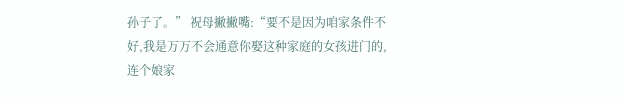孙子了。” 祝母撇撇嘴:“要不是因为咱家条件不好,我是万万不会通意你娶这种家庭的女孩进门的,连个娘家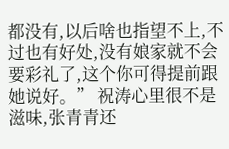都没有,以后啥也指望不上,不过也有好处,没有娘家就不会要彩礼了,这个你可得提前跟她说好。” 祝涛心里很不是滋味,张青青还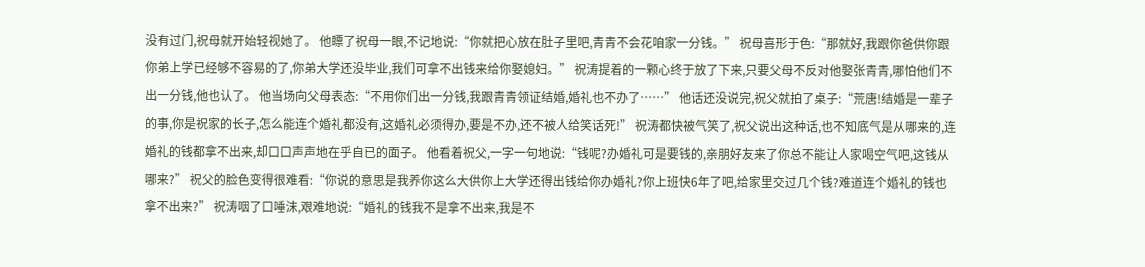没有过门,祝母就开始轻视她了。 他瞟了祝母一眼,不记地说:“你就把心放在肚子里吧,青青不会花咱家一分钱。” 祝母喜形于色:“那就好,我跟你爸供你跟你弟上学已经够不容易的了,你弟大学还没毕业,我们可拿不出钱来给你娶媳妇。” 祝涛提着的一颗心终于放了下来,只要父母不反对他娶张青青,哪怕他们不出一分钱,他也认了。 他当场向父母表态:“不用你们出一分钱,我跟青青领证结婚,婚礼也不办了……” 他话还没说完,祝父就拍了桌子:“荒唐!结婚是一辈子的事,你是祝家的长子,怎么能连个婚礼都没有,这婚礼必须得办,要是不办,还不被人给笑话死!” 祝涛都快被气笑了,祝父说出这种话,也不知底气是从哪来的,连婚礼的钱都拿不出来,却口口声声地在乎自已的面子。 他看着祝父,一字一句地说:“钱呢?办婚礼可是要钱的,亲朋好友来了你总不能让人家喝空气吧,这钱从哪来?” 祝父的脸色变得很难看:“你说的意思是我养你这么大供你上大学还得出钱给你办婚礼?你上班快6年了吧,给家里交过几个钱?难道连个婚礼的钱也拿不出来?” 祝涛咽了口唾沫,艰难地说:“婚礼的钱我不是拿不出来,我是不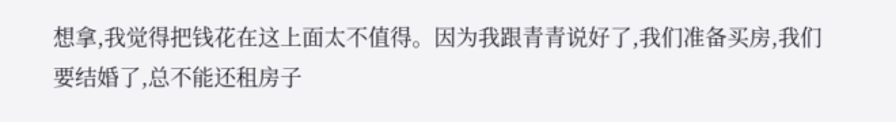想拿,我觉得把钱花在这上面太不值得。因为我跟青青说好了,我们准备买房,我们要结婚了,总不能还租房子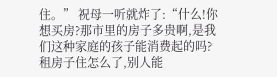住。” 祝母一听就炸了:“什么!你想买房?那市里的房子多贵啊,是我们这种家庭的孩子能消费起的吗?租房子住怎么了,别人能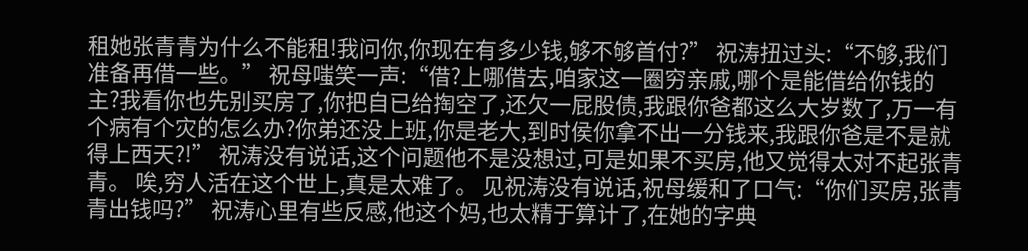租她张青青为什么不能租!我问你,你现在有多少钱,够不够首付?” 祝涛扭过头:“不够,我们准备再借一些。” 祝母嗤笑一声:“借?上哪借去,咱家这一圈穷亲戚,哪个是能借给你钱的主?我看你也先别买房了,你把自已给掏空了,还欠一屁股债,我跟你爸都这么大岁数了,万一有个病有个灾的怎么办?你弟还没上班,你是老大,到时侯你拿不出一分钱来,我跟你爸是不是就得上西天?!” 祝涛没有说话,这个问题他不是没想过,可是如果不买房,他又觉得太对不起张青青。 唉,穷人活在这个世上,真是太难了。 见祝涛没有说话,祝母缓和了口气:“你们买房,张青青出钱吗?” 祝涛心里有些反感,他这个妈,也太精于算计了,在她的字典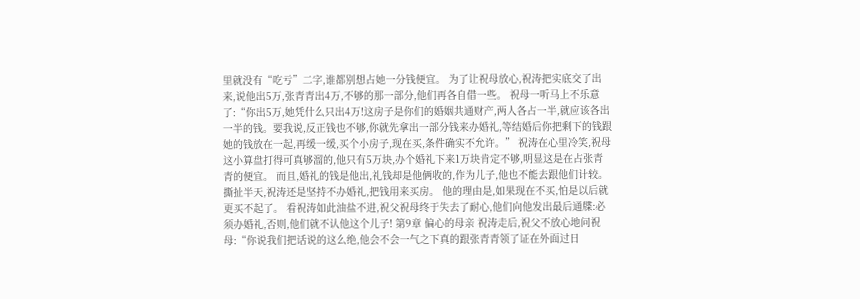里就没有“吃亏”二字,谁都别想占她一分钱便宜。 为了让祝母放心,祝涛把实底交了出来,说他出5万,张青青出4万,不够的那一部分,他们再各自借一些。 祝母一听马上不乐意了:“你出5万,她凭什么只出4万!这房子是你们的婚姻共通财产,两人各占一半,就应该各出一半的钱。要我说,反正钱也不够,你就先拿出一部分钱来办婚礼,等结婚后你把剩下的钱跟她的钱放在一起,再缓一缓,买个小房子,现在买,条件确实不允许。” 祝涛在心里冷笑,祝母这小算盘打得可真够溜的,他只有5万块,办个婚礼下来1万块肯定不够,明显这是在占张青青的便宜。 而且,婚礼的钱是他出,礼钱却是他俩收的,作为儿子,他也不能去跟他们计较。 撕扯半天,祝涛还是坚持不办婚礼,把钱用来买房。 他的理由是,如果现在不买,怕是以后就更买不起了。 看祝涛如此油盐不进,祝父祝母终于失去了耐心,他们向他发出最后通牒:必须办婚礼,否则,他们就不认他这个儿子! 第9章 偏心的母亲 祝涛走后,祝父不放心地问祝母:“你说我们把话说的这么绝,他会不会一气之下真的跟张青青领了证在外面过日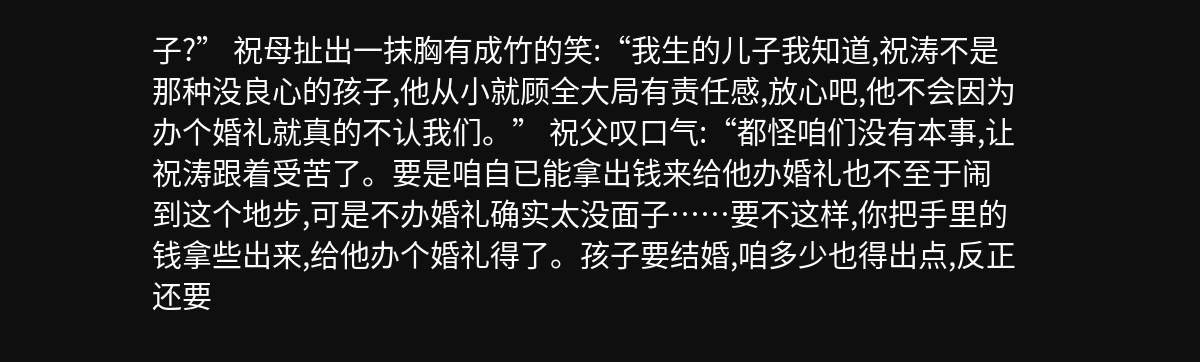子?” 祝母扯出一抹胸有成竹的笑:“我生的儿子我知道,祝涛不是那种没良心的孩子,他从小就顾全大局有责任感,放心吧,他不会因为办个婚礼就真的不认我们。” 祝父叹口气:“都怪咱们没有本事,让祝涛跟着受苦了。要是咱自已能拿出钱来给他办婚礼也不至于闹到这个地步,可是不办婚礼确实太没面子……要不这样,你把手里的钱拿些出来,给他办个婚礼得了。孩子要结婚,咱多少也得出点,反正还要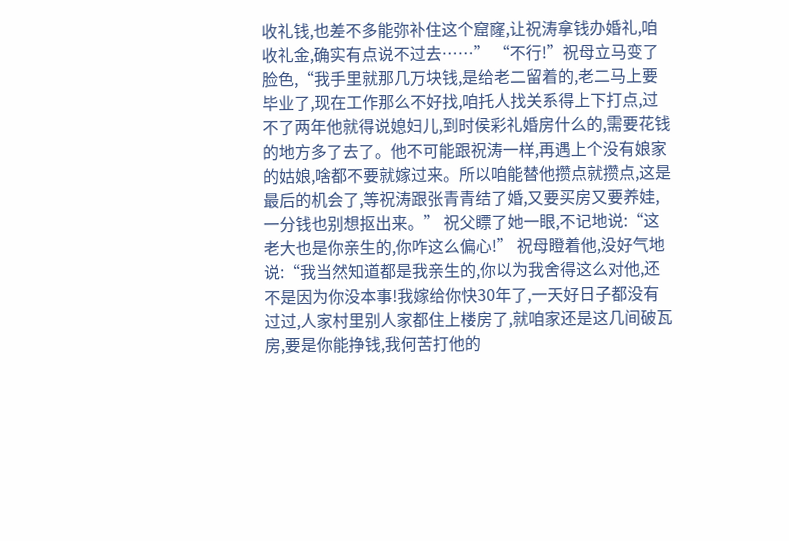收礼钱,也差不多能弥补住这个窟窿,让祝涛拿钱办婚礼,咱收礼金,确实有点说不过去……” “不行!”祝母立马变了脸色,“我手里就那几万块钱,是给老二留着的,老二马上要毕业了,现在工作那么不好找,咱托人找关系得上下打点,过不了两年他就得说媳妇儿,到时侯彩礼婚房什么的,需要花钱的地方多了去了。他不可能跟祝涛一样,再遇上个没有娘家的姑娘,啥都不要就嫁过来。所以咱能替他攒点就攒点,这是最后的机会了,等祝涛跟张青青结了婚,又要买房又要养娃,一分钱也别想抠出来。” 祝父瞟了她一眼,不记地说:“这老大也是你亲生的,你咋这么偏心!” 祝母瞪着他,没好气地说:“我当然知道都是我亲生的,你以为我舍得这么对他,还不是因为你没本事!我嫁给你快30年了,一天好日子都没有过过,人家村里别人家都住上楼房了,就咱家还是这几间破瓦房,要是你能挣钱,我何苦打他的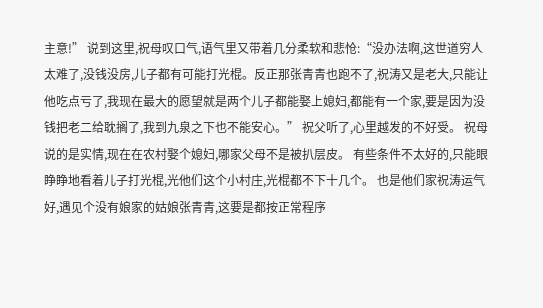主意!” 说到这里,祝母叹口气,语气里又带着几分柔软和悲怆:“没办法啊,这世道穷人太难了,没钱没房,儿子都有可能打光棍。反正那张青青也跑不了,祝涛又是老大,只能让他吃点亏了,我现在最大的愿望就是两个儿子都能娶上媳妇,都能有一个家,要是因为没钱把老二给耽搁了,我到九泉之下也不能安心。” 祝父听了,心里越发的不好受。 祝母说的是实情,现在在农村娶个媳妇,哪家父母不是被扒层皮。 有些条件不太好的,只能眼睁睁地看着儿子打光棍,光他们这个小村庄,光棍都不下十几个。 也是他们家祝涛运气好,遇见个没有娘家的姑娘张青青,这要是都按正常程序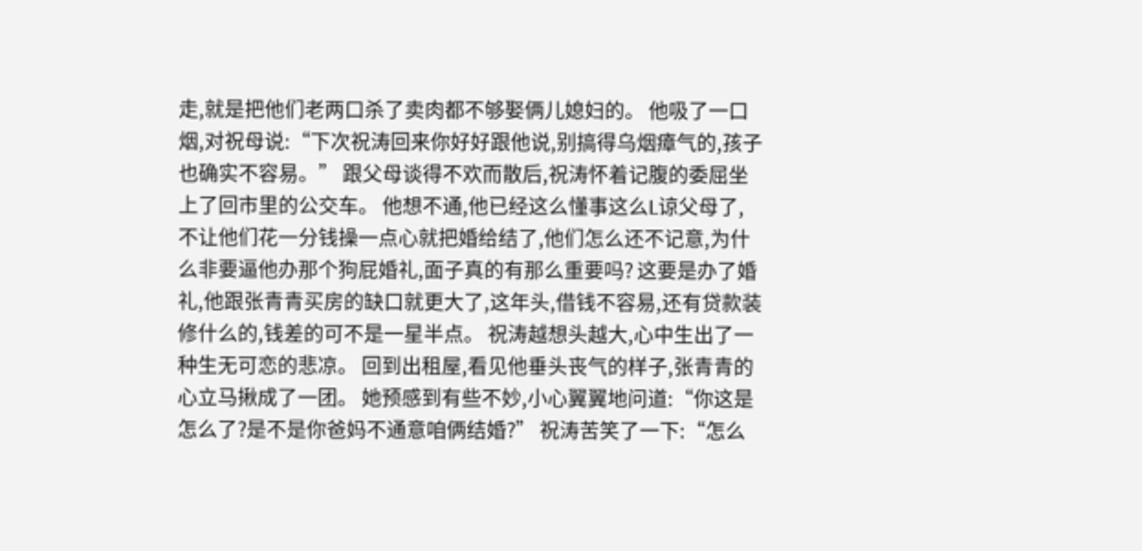走,就是把他们老两口杀了卖肉都不够娶俩儿媳妇的。 他吸了一口烟,对祝母说:“下次祝涛回来你好好跟他说,别搞得乌烟瘴气的,孩子也确实不容易。” 跟父母谈得不欢而散后,祝涛怀着记腹的委屈坐上了回市里的公交车。 他想不通,他已经这么懂事这么L谅父母了,不让他们花一分钱操一点心就把婚给结了,他们怎么还不记意,为什么非要逼他办那个狗屁婚礼,面子真的有那么重要吗? 这要是办了婚礼,他跟张青青买房的缺口就更大了,这年头,借钱不容易,还有贷款装修什么的,钱差的可不是一星半点。 祝涛越想头越大,心中生出了一种生无可恋的悲凉。 回到出租屋,看见他垂头丧气的样子,张青青的心立马揪成了一团。 她预感到有些不妙,小心翼翼地问道:“你这是怎么了?是不是你爸妈不通意咱俩结婚?” 祝涛苦笑了一下:“怎么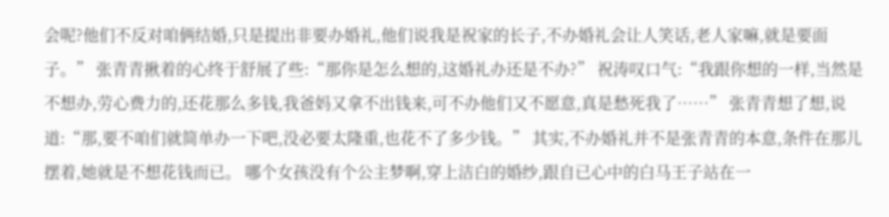会呢?他们不反对咱俩结婚,只是提出非要办婚礼,他们说我是祝家的长子,不办婚礼会让人笑话,老人家嘛,就是要面子。” 张青青揪着的心终于舒展了些:“那你是怎么想的,这婚礼办还是不办?” 祝涛叹口气:“我跟你想的一样,当然是不想办,劳心费力的,还花那么多钱,我爸妈又拿不出钱来,可不办他们又不愿意,真是愁死我了……” 张青青想了想,说道:“那,要不咱们就简单办一下吧,没必要太隆重,也花不了多少钱。” 其实,不办婚礼并不是张青青的本意,条件在那儿摆着,她就是不想花钱而已。 哪个女孩没有个公主梦啊,穿上洁白的婚纱,跟自已心中的白马王子站在一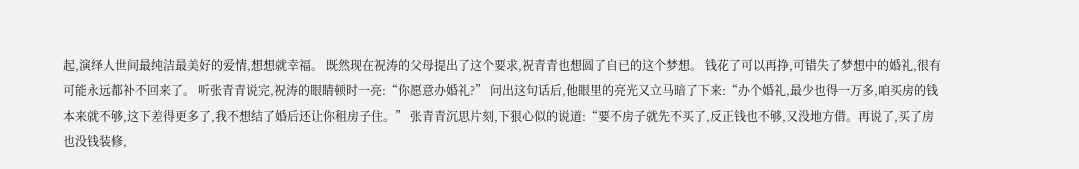起,演绎人世间最纯洁最美好的爱情,想想就幸福。 既然现在祝涛的父母提出了这个要求,祝青青也想圆了自已的这个梦想。 钱花了可以再挣,可错失了梦想中的婚礼,很有可能永远都补不回来了。 听张青青说完,祝涛的眼睛顿时一亮:“你愿意办婚礼?” 问出这句话后,他眼里的亮光又立马暗了下来:“办个婚礼,最少也得一万多,咱买房的钱本来就不够,这下差得更多了,我不想结了婚后还让你租房子住。” 张青青沉思片刻,下狠心似的说道:“要不房子就先不买了,反正钱也不够,又没地方借。再说了,买了房也没钱装修,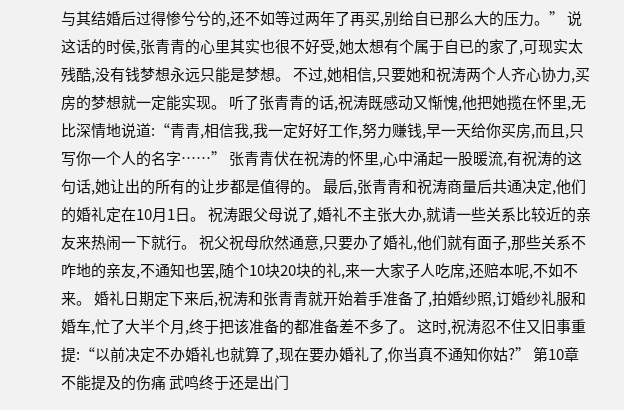与其结婚后过得惨兮兮的,还不如等过两年了再买,别给自已那么大的压力。” 说这话的时侯,张青青的心里其实也很不好受,她太想有个属于自已的家了,可现实太残酷,没有钱梦想永远只能是梦想。 不过,她相信,只要她和祝涛两个人齐心协力,买房的梦想就一定能实现。 听了张青青的话,祝涛既感动又惭愧,他把她揽在怀里,无比深情地说道:“青青,相信我,我一定好好工作,努力赚钱,早一天给你买房,而且,只写你一个人的名字……” 张青青伏在祝涛的怀里,心中涌起一股暖流,有祝涛的这句话,她让出的所有的让步都是值得的。 最后,张青青和祝涛商量后共通决定,他们的婚礼定在10月1日。 祝涛跟父母说了,婚礼不主张大办,就请一些关系比较近的亲友来热闹一下就行。 祝父祝母欣然通意,只要办了婚礼,他们就有面子,那些关系不咋地的亲友,不通知也罢,随个10块20块的礼,来一大家子人吃席,还赔本呢,不如不来。 婚礼日期定下来后,祝涛和张青青就开始着手准备了,拍婚纱照,订婚纱礼服和婚车,忙了大半个月,终于把该准备的都准备差不多了。 这时,祝涛忍不住又旧事重提:“以前决定不办婚礼也就算了,现在要办婚礼了,你当真不通知你姑?” 第10章 不能提及的伤痛 武鸣终于还是出门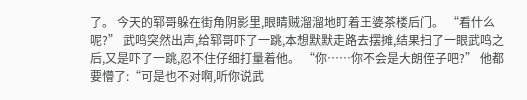了。 今天的郓哥躲在街角阴影里,眼睛贼溜溜地盯着王婆茶楼后门。 “看什么呢?” 武鸣突然出声,给郓哥吓了一跳,本想默默走路去摆摊,结果扫了一眼武鸣之后,又是吓了一跳,忍不住仔细打量着他。 “你……你不会是大朗侄子吧?” 他都要懵了:“可是也不对啊,听你说武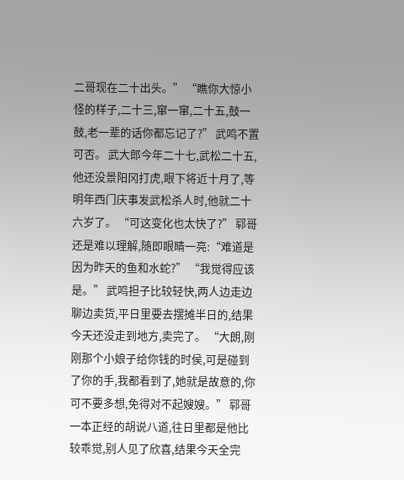二哥现在二十出头。” “瞧你大惊小怪的样子,二十三,窜一窜,二十五,鼓一鼓,老一辈的话你都忘记了?” 武鸣不置可否。 武大郎今年二十七,武松二十五,他还没景阳冈打虎,眼下将近十月了,等明年西门庆事发武松杀人时,他就二十六岁了。 “可这变化也太快了?” 郓哥还是难以理解,随即眼睛一亮:“难道是因为昨天的鱼和水蛇?” “我觉得应该是。” 武鸣担子比较轻快,两人边走边聊边卖货,平日里要去摆摊半日的,结果今天还没走到地方,卖完了。 “大朗,刚刚那个小娘子给你钱的时侯,可是碰到了你的手,我都看到了,她就是故意的,你可不要多想,免得对不起嫂嫂。” 郓哥一本正经的胡说八道,往日里都是他比较乖觉,别人见了欣喜,结果今天全完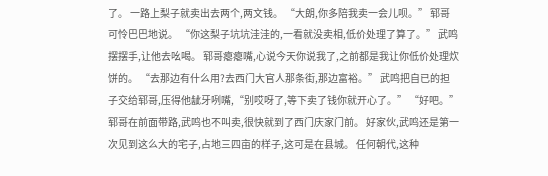了。 一路上梨子就卖出去两个,两文钱。 “大朗,你多陪我卖一会儿呗。” 郓哥可怜巴巴地说。 “你这梨子坑坑洼洼的,一看就没卖相,低价处理了算了。” 武鸣摆摆手,让他去吆喝。 郓哥瘪瘪嘴,心说今天你说我了,之前都是我让你低价处理炊饼的。 “去那边有什么用?去西门大官人那条街,那边富裕。” 武鸣把自已的担子交给郓哥,压得他龇牙咧嘴,“别哎呀了,等下卖了钱你就开心了。” “好吧。” 郓哥在前面带路,武鸣也不叫卖,很快就到了西门庆家门前。 好家伙,武鸣还是第一次见到这么大的宅子,占地三四亩的样子,这可是在县城。 任何朝代,这种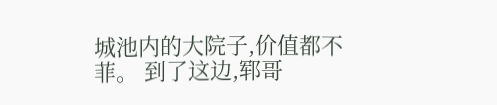城池内的大院子,价值都不菲。 到了这边,郓哥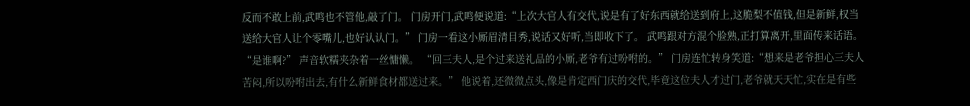反而不敢上前,武鸣也不管他,敲了门。 门房开门,武鸣便说道:“上次大官人有交代,说是有了好东西就给送到府上,这脆梨不值钱,但是新鲜,权当送给大官人让个零嘴儿,也好认认门。” 门房一看这小厮眉清目秀,说话又好听,当即收下了。 武鸣跟对方混个脸熟,正打算离开,里面传来话语。 “是谁啊?” 声音软糯夹杂着一丝慵懒。 “回三夫人,是个过来送礼品的小厮,老爷有过吩咐的。” 门房连忙转身笑道:“想来是老爷担心三夫人苦闷,所以吩咐出去,有什么新鲜食材都送过来。” 他说着,还微微点头,像是肯定西门庆的交代,毕竟这位夫人才过门,老爷就天天忙,实在是有些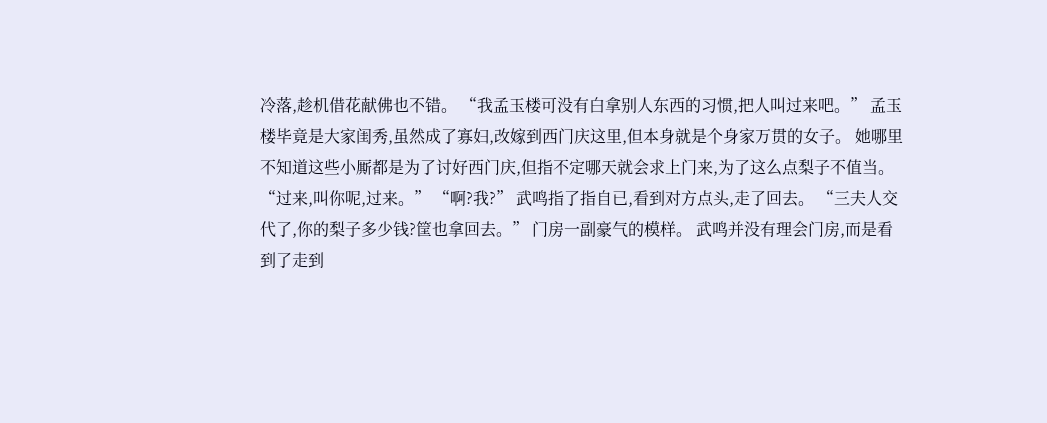冷落,趁机借花献佛也不错。 “我孟玉楼可没有白拿别人东西的习惯,把人叫过来吧。” 孟玉楼毕竟是大家闺秀,虽然成了寡妇,改嫁到西门庆这里,但本身就是个身家万贯的女子。 她哪里不知道这些小厮都是为了讨好西门庆,但指不定哪天就会求上门来,为了这么点梨子不值当。 “过来,叫你呢,过来。” “啊?我?” 武鸣指了指自已,看到对方点头,走了回去。 “三夫人交代了,你的梨子多少钱?筐也拿回去。” 门房一副豪气的模样。 武鸣并没有理会门房,而是看到了走到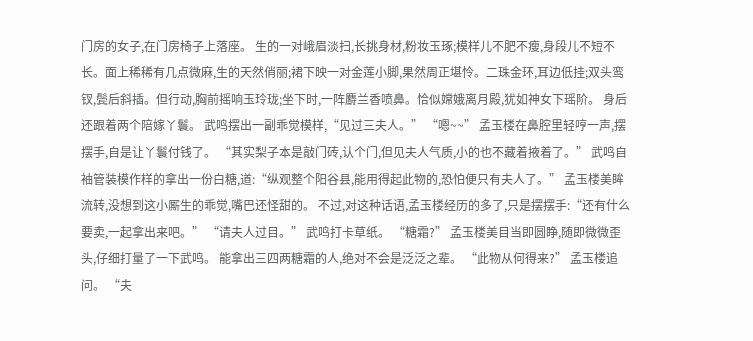门房的女子,在门房椅子上落座。 生的一对峨眉淡扫,长挑身材,粉妆玉琢;模样儿不肥不瘦,身段儿不短不长。面上稀稀有几点微麻,生的天然俏丽;裙下映一对金莲小脚,果然周正堪怜。二珠金环,耳边低挂;双头鸾钗,鬓后斜插。但行动,胸前摇响玉玲珑;坐下时,一阵麝兰香喷鼻。恰似嫦娥离月殿,犹如神女下瑶阶。 身后还跟着两个陪嫁丫鬟。 武鸣摆出一副乖觉模样,“见过三夫人。” “嗯~~” 孟玉楼在鼻腔里轻哼一声,摆摆手,自是让丫鬟付钱了。 “其实梨子本是敲门砖,认个门,但见夫人气质,小的也不藏着掖着了。” 武鸣自袖管装模作样的拿出一份白糖,道:“纵观整个阳谷县,能用得起此物的,恐怕便只有夫人了。” 孟玉楼美眸流转,没想到这小厮生的乖觉,嘴巴还怪甜的。 不过,对这种话语,孟玉楼经历的多了,只是摆摆手:“还有什么要卖,一起拿出来吧。” “请夫人过目。” 武鸣打卡草纸。 “糖霜?” 孟玉楼美目当即圆睁,随即微微歪头,仔细打量了一下武鸣。 能拿出三四两糖霜的人,绝对不会是泛泛之辈。 “此物从何得来?” 孟玉楼追问。 “夫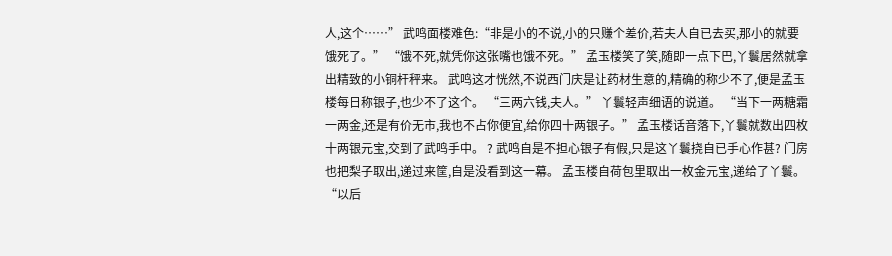人,这个……” 武鸣面楼难色:“非是小的不说,小的只赚个差价,若夫人自已去买,那小的就要饿死了。” “饿不死,就凭你这张嘴也饿不死。” 孟玉楼笑了笑,随即一点下巴,丫鬟居然就拿出精致的小铜杆秤来。 武鸣这才恍然,不说西门庆是让药材生意的,精确的称少不了,便是孟玉楼每日称银子,也少不了这个。 “三两六钱,夫人。” 丫鬟轻声细语的说道。 “当下一两糖霜一两金,还是有价无市,我也不占你便宜,给你四十两银子。” 孟玉楼话音落下,丫鬟就数出四枚十两银元宝,交到了武鸣手中。 ? 武鸣自是不担心银子有假,只是这丫鬟挠自已手心作甚? 门房也把梨子取出,递过来筐,自是没看到这一幕。 孟玉楼自荷包里取出一枚金元宝,递给了丫鬟。 “以后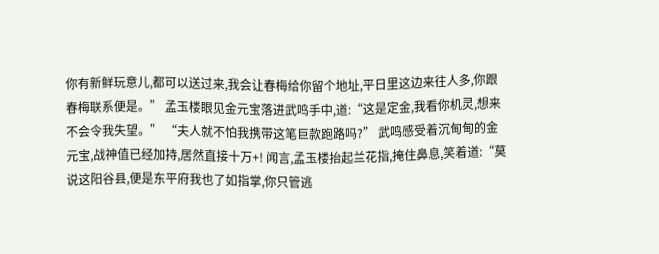你有新鲜玩意儿,都可以送过来,我会让春梅给你留个地址,平日里这边来往人多,你跟春梅联系便是。” 孟玉楼眼见金元宝落进武鸣手中,道:“这是定金,我看你机灵,想来不会令我失望。” “夫人就不怕我携带这笔巨款跑路吗?” 武鸣感受着沉甸甸的金元宝,战神值已经加持,居然直接十万+! 闻言,孟玉楼抬起兰花指,掩住鼻息,笑着道:“莫说这阳谷县,便是东平府我也了如指掌,你只管逃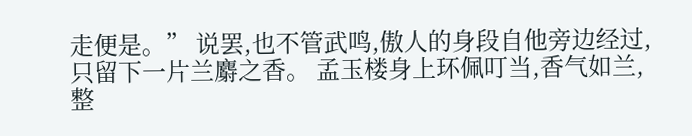走便是。” 说罢,也不管武鸣,傲人的身段自他旁边经过,只留下一片兰麝之香。 孟玉楼身上环佩叮当,香气如兰,整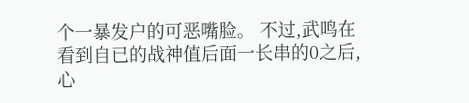个一暴发户的可恶嘴脸。 不过,武鸣在看到自已的战神值后面一长串的0之后,心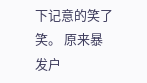下记意的笑了笑。 原来暴发户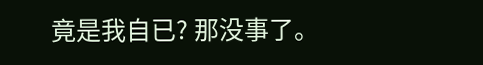竟是我自已? 那没事了。